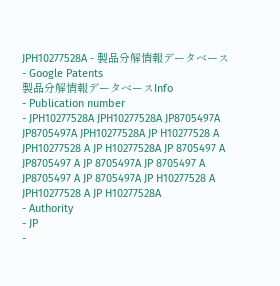JPH10277528A - 製品分解情報データベース - Google Patents
製品分解情報データベースInfo
- Publication number
- JPH10277528A JPH10277528A JP8705497A JP8705497A JPH10277528A JP H10277528 A JPH10277528 A JP H10277528A JP 8705497 A JP8705497 A JP 8705497A JP 8705497 A JP8705497 A JP 8705497A JP H10277528 A JPH10277528 A JP H10277528A
- Authority
- JP
-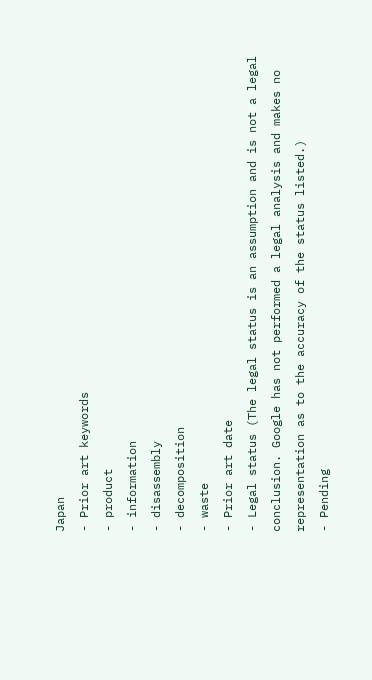Japan
- Prior art keywords
- product
- information
- disassembly
- decomposition
- waste
- Prior art date
- Legal status (The legal status is an assumption and is not a legal conclusion. Google has not performed a legal analysis and makes no representation as to the accuracy of the status listed.)
- Pending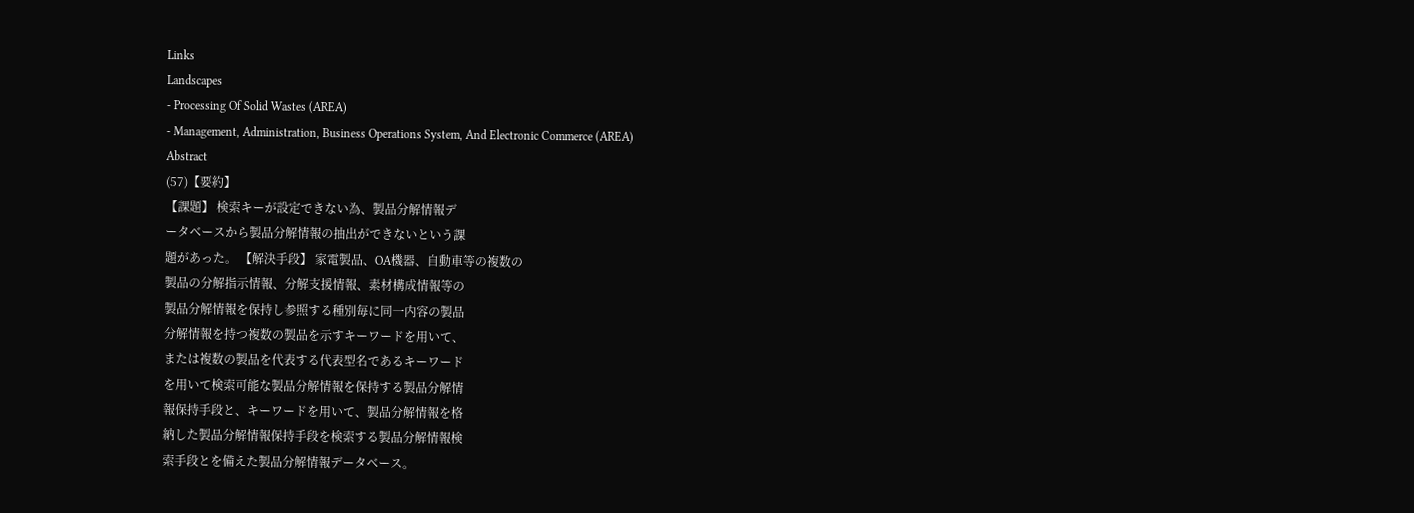Links
Landscapes
- Processing Of Solid Wastes (AREA)
- Management, Administration, Business Operations System, And Electronic Commerce (AREA)
Abstract
(57)【要約】
【課題】 検索キーが設定できない為、製品分解情報デ
ータベースから製品分解情報の抽出ができないという課
題があった。 【解決手段】 家電製品、OA機器、自動車等の複数の
製品の分解指示情報、分解支援情報、素材構成情報等の
製品分解情報を保持し参照する種別毎に同一内容の製品
分解情報を持つ複数の製品を示すキーワードを用いて、
または複数の製品を代表する代表型名であるキーワード
を用いて検索可能な製品分解情報を保持する製品分解情
報保持手段と、キーワードを用いて、製品分解情報を格
納した製品分解情報保持手段を検索する製品分解情報検
索手段とを備えた製品分解情報データベース。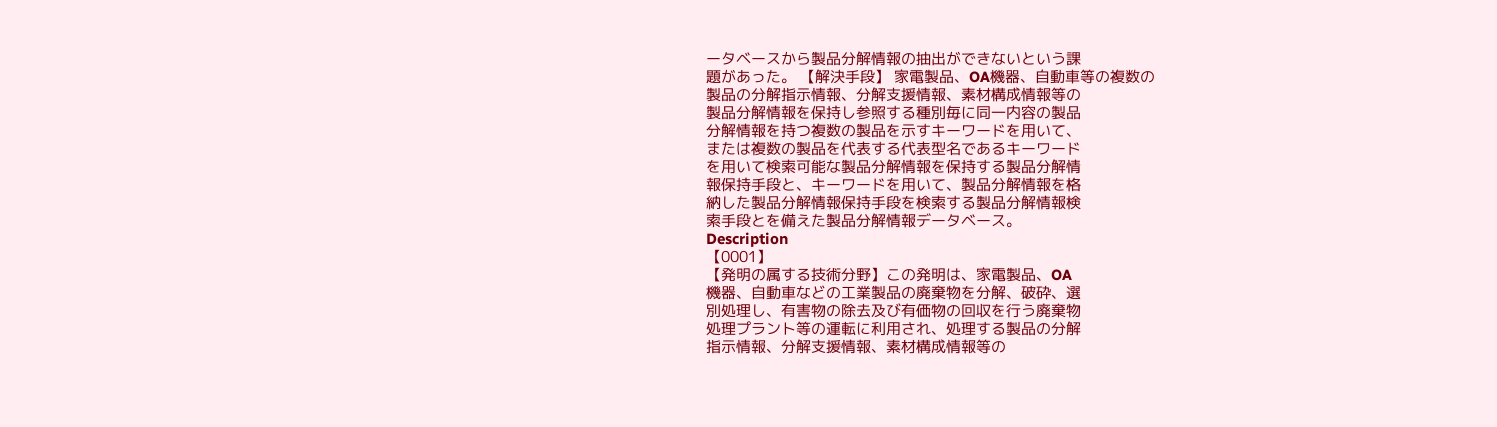ータベースから製品分解情報の抽出ができないという課
題があった。 【解決手段】 家電製品、OA機器、自動車等の複数の
製品の分解指示情報、分解支援情報、素材構成情報等の
製品分解情報を保持し参照する種別毎に同一内容の製品
分解情報を持つ複数の製品を示すキーワードを用いて、
または複数の製品を代表する代表型名であるキーワード
を用いて検索可能な製品分解情報を保持する製品分解情
報保持手段と、キーワードを用いて、製品分解情報を格
納した製品分解情報保持手段を検索する製品分解情報検
索手段とを備えた製品分解情報データベース。
Description
【0001】
【発明の属する技術分野】この発明は、家電製品、OA
機器、自動車などの工業製品の廃棄物を分解、破砕、選
別処理し、有害物の除去及び有価物の回収を行う廃棄物
処理プラント等の運転に利用され、処理する製品の分解
指示情報、分解支援情報、素材構成情報等の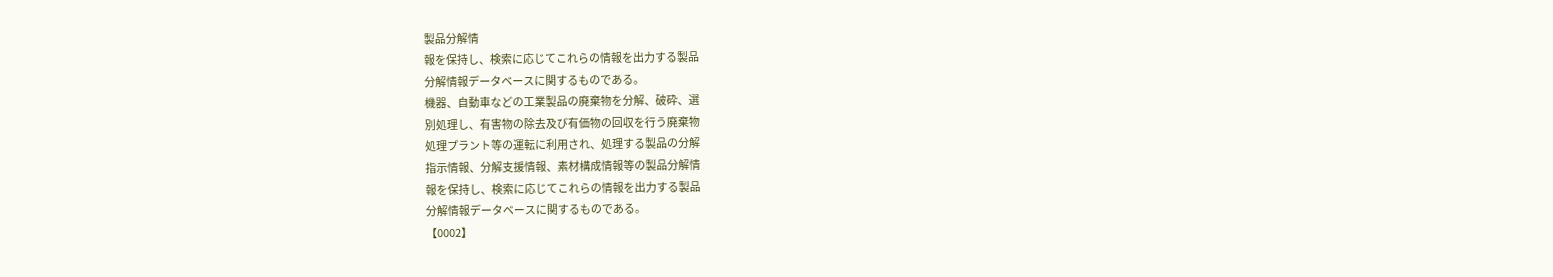製品分解情
報を保持し、検索に応じてこれらの情報を出力する製品
分解情報データベースに関するものである。
機器、自動車などの工業製品の廃棄物を分解、破砕、選
別処理し、有害物の除去及び有価物の回収を行う廃棄物
処理プラント等の運転に利用され、処理する製品の分解
指示情報、分解支援情報、素材構成情報等の製品分解情
報を保持し、検索に応じてこれらの情報を出力する製品
分解情報データベースに関するものである。
【0002】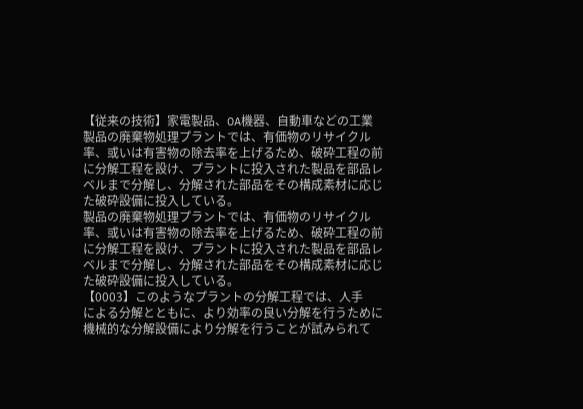【従来の技術】家電製品、OA機器、自動車などの工業
製品の廃棄物処理プラントでは、有価物のリサイクル
率、或いは有害物の除去率を上げるため、破砕工程の前
に分解工程を設け、プラントに投入された製品を部品レ
ベルまで分解し、分解された部品をその構成素材に応じ
た破砕設備に投入している。
製品の廃棄物処理プラントでは、有価物のリサイクル
率、或いは有害物の除去率を上げるため、破砕工程の前
に分解工程を設け、プラントに投入された製品を部品レ
ベルまで分解し、分解された部品をその構成素材に応じ
た破砕設備に投入している。
【0003】このようなプラントの分解工程では、人手
による分解とともに、より効率の良い分解を行うために
機械的な分解設備により分解を行うことが試みられて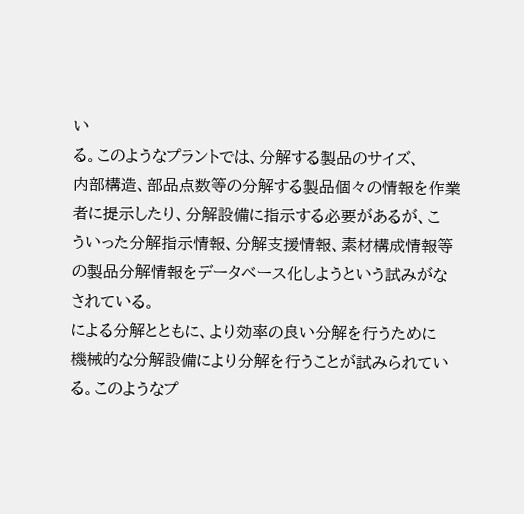い
る。このようなプラントでは、分解する製品のサイズ、
内部構造、部品点数等の分解する製品個々の情報を作業
者に提示したり、分解設備に指示する必要があるが、こ
ういった分解指示情報、分解支援情報、素材構成情報等
の製品分解情報をデータベース化しようという試みがな
されている。
による分解とともに、より効率の良い分解を行うために
機械的な分解設備により分解を行うことが試みられてい
る。このようなプ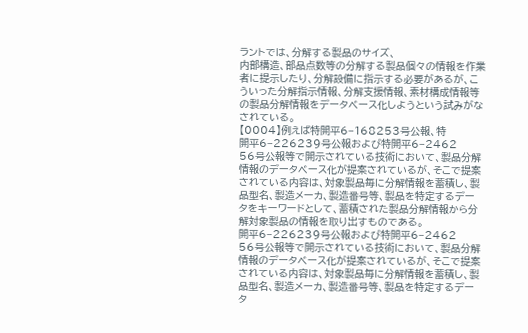ラントでは、分解する製品のサイズ、
内部構造、部品点数等の分解する製品個々の情報を作業
者に提示したり、分解設備に指示する必要があるが、こ
ういった分解指示情報、分解支援情報、素材構成情報等
の製品分解情報をデータベース化しようという試みがな
されている。
【0004】例えば特開平6−168253号公報、特
開平6−226239号公報および特開平6−2462
56号公報等で開示されている技術において、製品分解
情報のデータベース化が提案されているが、そこで提案
されている内容は、対象製品毎に分解情報を蓄積し、製
品型名、製造メーカ、製造番号等、製品を特定するデー
タをキーワードとして、蓄積された製品分解情報から分
解対象製品の情報を取り出すものである。
開平6−226239号公報および特開平6−2462
56号公報等で開示されている技術において、製品分解
情報のデータベース化が提案されているが、そこで提案
されている内容は、対象製品毎に分解情報を蓄積し、製
品型名、製造メーカ、製造番号等、製品を特定するデー
タ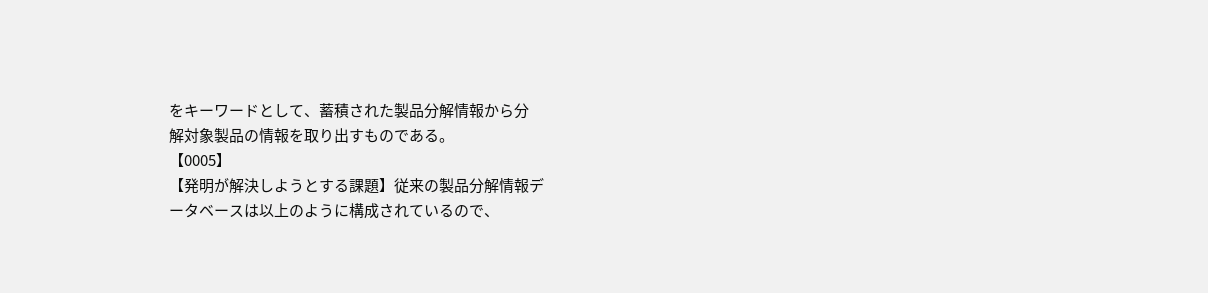をキーワードとして、蓄積された製品分解情報から分
解対象製品の情報を取り出すものである。
【0005】
【発明が解決しようとする課題】従来の製品分解情報デ
ータベースは以上のように構成されているので、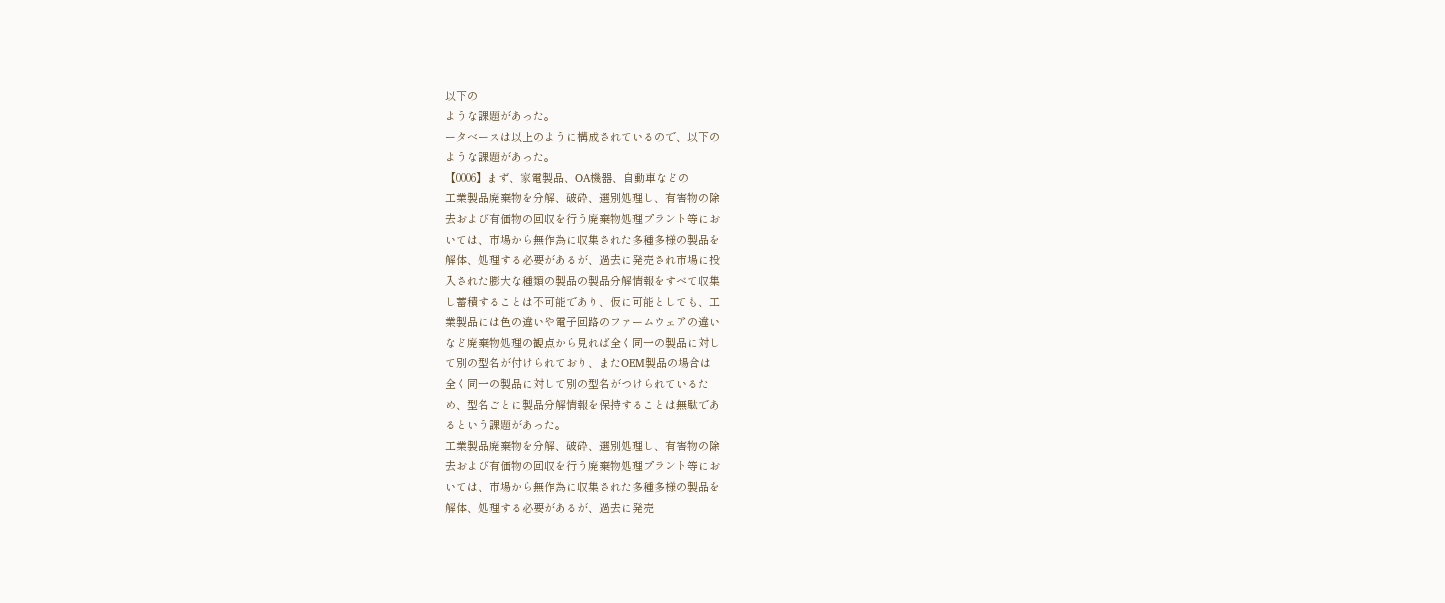以下の
ような課題があった。
ータベースは以上のように構成されているので、以下の
ような課題があった。
【0006】まず、家電製品、OA機器、自動車などの
工業製品廃棄物を分解、破砕、選別処理し、有害物の除
去および有価物の回収を行う廃棄物処理プラント等にお
いては、市場から無作為に収集された多種多様の製品を
解体、処理する必要があるが、過去に発売され市場に投
入された膨大な種類の製品の製品分解情報をすべて収集
し蓄積することは不可能であり、仮に可能としても、工
業製品には色の違いや電子回路のファームウェアの違い
など廃棄物処理の観点から見れば全く同一の製品に対し
て別の型名が付けられており、またOEM製品の場合は
全く同一の製品に対して別の型名がつけられているた
め、型名ごとに製品分解情報を保持することは無駄であ
るという課題があった。
工業製品廃棄物を分解、破砕、選別処理し、有害物の除
去および有価物の回収を行う廃棄物処理プラント等にお
いては、市場から無作為に収集された多種多様の製品を
解体、処理する必要があるが、過去に発売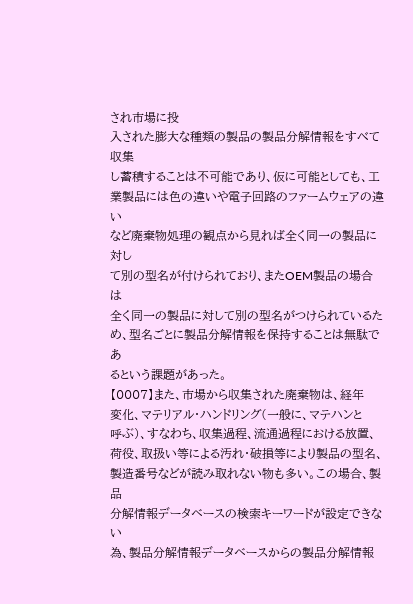され市場に投
入された膨大な種類の製品の製品分解情報をすべて収集
し蓄積することは不可能であり、仮に可能としても、工
業製品には色の違いや電子回路のファームウェアの違い
など廃棄物処理の観点から見れば全く同一の製品に対し
て別の型名が付けられており、またOEM製品の場合は
全く同一の製品に対して別の型名がつけられているた
め、型名ごとに製品分解情報を保持することは無駄であ
るという課題があった。
【0007】また、市場から収集された廃棄物は、経年
変化、マテリアル・ハンドリング(一般に、マテハンと
呼ぶ)、すなわち、収集過程、流通過程における放置、
荷役、取扱い等による汚れ・破損等により製品の型名、
製造番号などが読み取れない物も多い。この場合、製品
分解情報データベースの検索キーワードが設定できない
為、製品分解情報データベースからの製品分解情報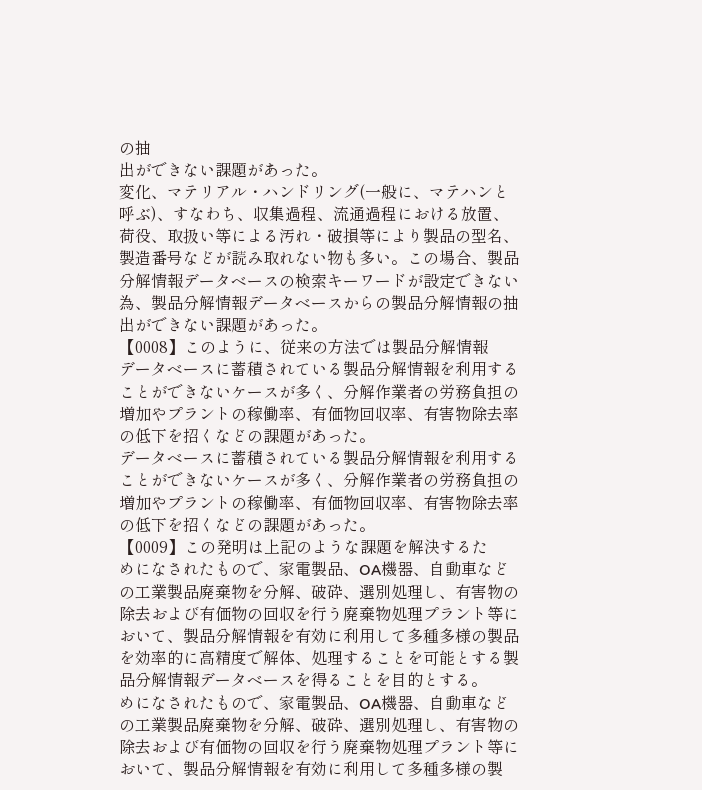の抽
出ができない課題があった。
変化、マテリアル・ハンドリング(一般に、マテハンと
呼ぶ)、すなわち、収集過程、流通過程における放置、
荷役、取扱い等による汚れ・破損等により製品の型名、
製造番号などが読み取れない物も多い。この場合、製品
分解情報データベースの検索キーワードが設定できない
為、製品分解情報データベースからの製品分解情報の抽
出ができない課題があった。
【0008】このように、従来の方法では製品分解情報
データベースに蓄積されている製品分解情報を利用する
ことができないケースが多く、分解作業者の労務負担の
増加やプラントの稼働率、有価物回収率、有害物除去率
の低下を招くなどの課題があった。
データベースに蓄積されている製品分解情報を利用する
ことができないケースが多く、分解作業者の労務負担の
増加やプラントの稼働率、有価物回収率、有害物除去率
の低下を招くなどの課題があった。
【0009】この発明は上記のような課題を解決するた
めになされたもので、家電製品、OA機器、自動車など
の工業製品廃棄物を分解、破砕、選別処理し、有害物の
除去および有価物の回収を行う廃棄物処理プラント等に
おいて、製品分解情報を有効に利用して多種多様の製品
を効率的に高精度で解体、処理することを可能とする製
品分解情報データベースを得ることを目的とする。
めになされたもので、家電製品、OA機器、自動車など
の工業製品廃棄物を分解、破砕、選別処理し、有害物の
除去および有価物の回収を行う廃棄物処理プラント等に
おいて、製品分解情報を有効に利用して多種多様の製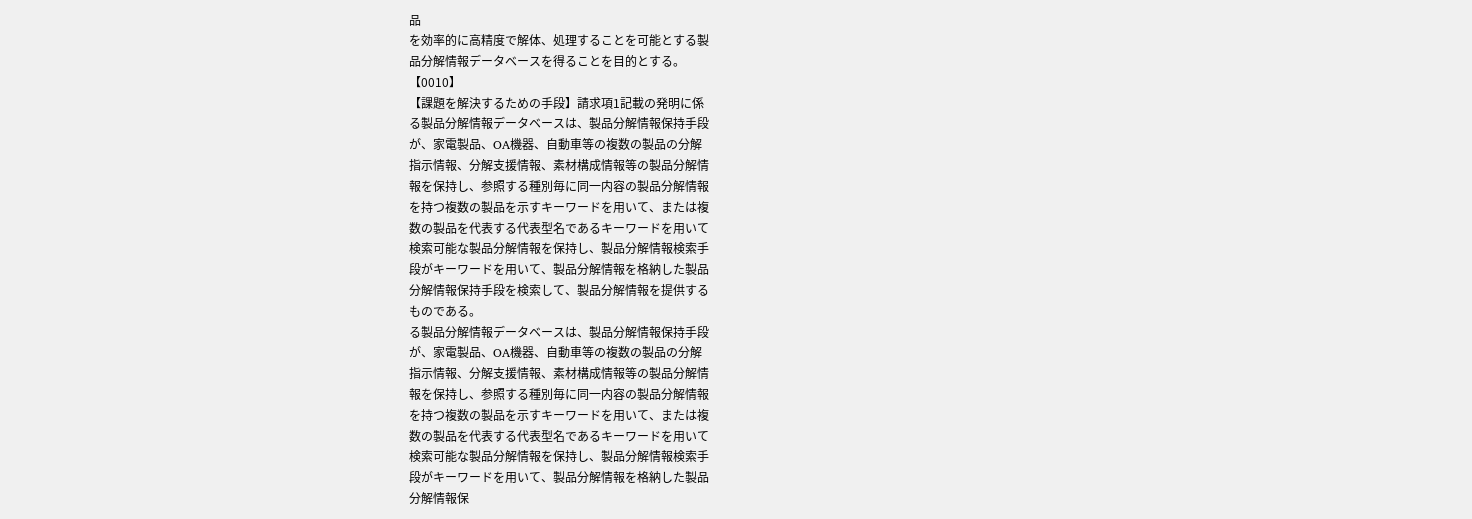品
を効率的に高精度で解体、処理することを可能とする製
品分解情報データベースを得ることを目的とする。
【0010】
【課題を解決するための手段】請求項1記載の発明に係
る製品分解情報データベースは、製品分解情報保持手段
が、家電製品、OA機器、自動車等の複数の製品の分解
指示情報、分解支援情報、素材構成情報等の製品分解情
報を保持し、参照する種別毎に同一内容の製品分解情報
を持つ複数の製品を示すキーワードを用いて、または複
数の製品を代表する代表型名であるキーワードを用いて
検索可能な製品分解情報を保持し、製品分解情報検索手
段がキーワードを用いて、製品分解情報を格納した製品
分解情報保持手段を検索して、製品分解情報を提供する
ものである。
る製品分解情報データベースは、製品分解情報保持手段
が、家電製品、OA機器、自動車等の複数の製品の分解
指示情報、分解支援情報、素材構成情報等の製品分解情
報を保持し、参照する種別毎に同一内容の製品分解情報
を持つ複数の製品を示すキーワードを用いて、または複
数の製品を代表する代表型名であるキーワードを用いて
検索可能な製品分解情報を保持し、製品分解情報検索手
段がキーワードを用いて、製品分解情報を格納した製品
分解情報保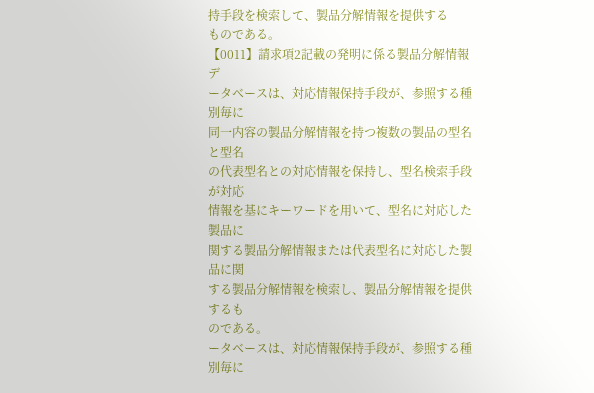持手段を検索して、製品分解情報を提供する
ものである。
【0011】請求項2記載の発明に係る製品分解情報デ
ータベースは、対応情報保持手段が、参照する種別毎に
同一内容の製品分解情報を持つ複数の製品の型名と型名
の代表型名との対応情報を保持し、型名検索手段が対応
情報を基にキーワードを用いて、型名に対応した製品に
関する製品分解情報または代表型名に対応した製品に関
する製品分解情報を検索し、製品分解情報を提供するも
のである。
ータベースは、対応情報保持手段が、参照する種別毎に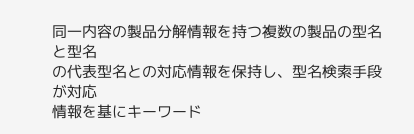同一内容の製品分解情報を持つ複数の製品の型名と型名
の代表型名との対応情報を保持し、型名検索手段が対応
情報を基にキーワード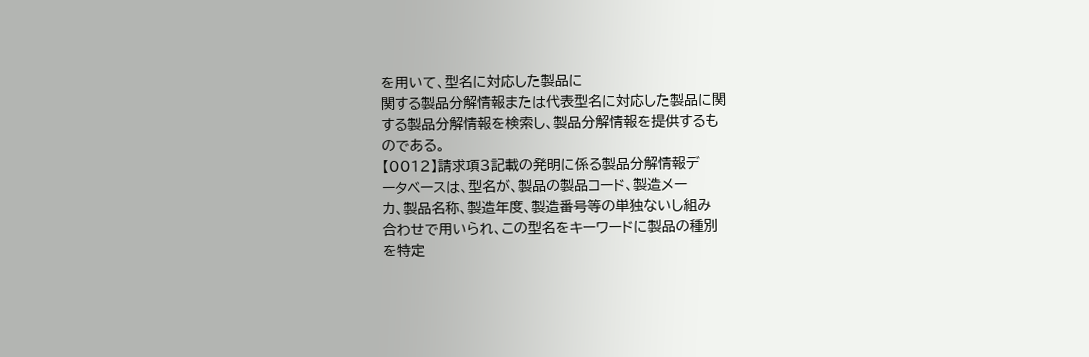を用いて、型名に対応した製品に
関する製品分解情報または代表型名に対応した製品に関
する製品分解情報を検索し、製品分解情報を提供するも
のである。
【0012】請求項3記載の発明に係る製品分解情報デ
ータベースは、型名が、製品の製品コード、製造メー
カ、製品名称、製造年度、製造番号等の単独ないし組み
合わせで用いられ、この型名をキーワードに製品の種別
を特定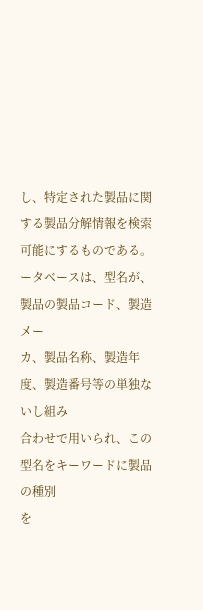し、特定された製品に関する製品分解情報を検索
可能にするものである。
ータベースは、型名が、製品の製品コード、製造メー
カ、製品名称、製造年度、製造番号等の単独ないし組み
合わせで用いられ、この型名をキーワードに製品の種別
を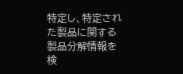特定し、特定された製品に関する製品分解情報を検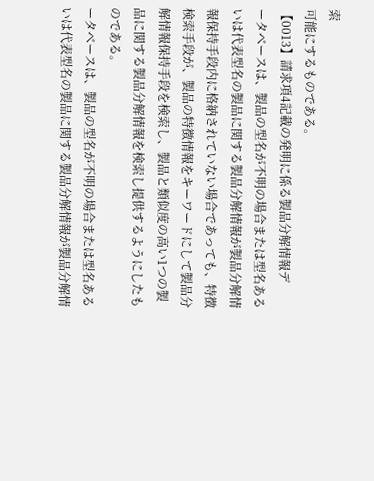索
可能にするものである。
【0013】請求項4記載の発明に係る製品分解情報デ
ータベースは、製品の型名が不明の場合または型名ある
いは代表型名の製品に関する製品分解情報が製品分解情
報保持手段内に格納されていない場合であっても、特徴
検索手段が、製品の特徴情報をキーワードにして製品分
解情報保持手段を検索し、製品と類似度の高い1つの製
品に関する製品分解情報を検索し提供するようにしたも
のである。
ータベースは、製品の型名が不明の場合または型名ある
いは代表型名の製品に関する製品分解情報が製品分解情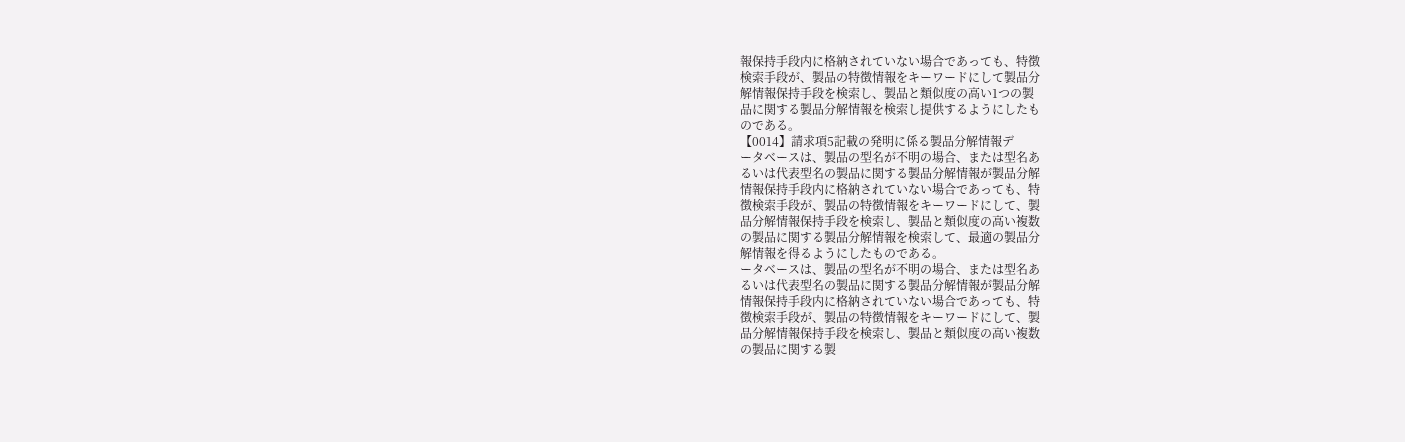報保持手段内に格納されていない場合であっても、特徴
検索手段が、製品の特徴情報をキーワードにして製品分
解情報保持手段を検索し、製品と類似度の高い1つの製
品に関する製品分解情報を検索し提供するようにしたも
のである。
【0014】請求項5記載の発明に係る製品分解情報デ
ータベースは、製品の型名が不明の場合、または型名あ
るいは代表型名の製品に関する製品分解情報が製品分解
情報保持手段内に格納されていない場合であっても、特
徴検索手段が、製品の特徴情報をキーワードにして、製
品分解情報保持手段を検索し、製品と類似度の高い複数
の製品に関する製品分解情報を検索して、最適の製品分
解情報を得るようにしたものである。
ータベースは、製品の型名が不明の場合、または型名あ
るいは代表型名の製品に関する製品分解情報が製品分解
情報保持手段内に格納されていない場合であっても、特
徴検索手段が、製品の特徴情報をキーワードにして、製
品分解情報保持手段を検索し、製品と類似度の高い複数
の製品に関する製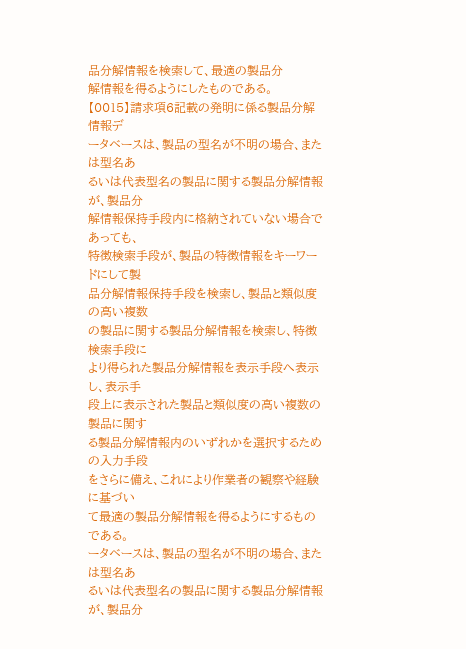品分解情報を検索して、最適の製品分
解情報を得るようにしたものである。
【0015】請求項6記載の発明に係る製品分解情報デ
ータベースは、製品の型名が不明の場合、または型名あ
るいは代表型名の製品に関する製品分解情報が、製品分
解情報保持手段内に格納されていない場合であっても、
特徴検索手段が、製品の特徴情報をキーワードにして製
品分解情報保持手段を検索し、製品と類似度の高い複数
の製品に関する製品分解情報を検索し、特徴検索手段に
より得られた製品分解情報を表示手段へ表示し、表示手
段上に表示された製品と類似度の高い複数の製品に関す
る製品分解情報内のいずれかを選択するための入力手段
をさらに備え、これにより作業者の観察や経験に基づい
て最適の製品分解情報を得るようにするものである。
ータベースは、製品の型名が不明の場合、または型名あ
るいは代表型名の製品に関する製品分解情報が、製品分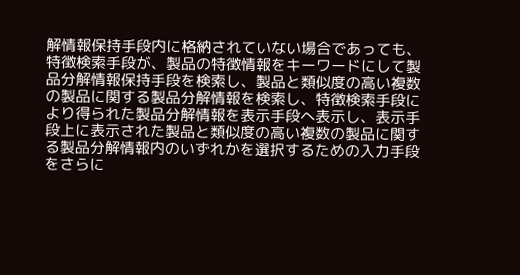解情報保持手段内に格納されていない場合であっても、
特徴検索手段が、製品の特徴情報をキーワードにして製
品分解情報保持手段を検索し、製品と類似度の高い複数
の製品に関する製品分解情報を検索し、特徴検索手段に
より得られた製品分解情報を表示手段へ表示し、表示手
段上に表示された製品と類似度の高い複数の製品に関す
る製品分解情報内のいずれかを選択するための入力手段
をさらに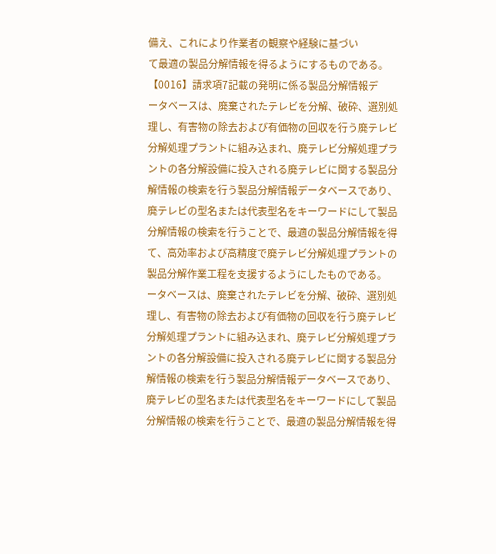備え、これにより作業者の観察や経験に基づい
て最適の製品分解情報を得るようにするものである。
【0016】請求項7記載の発明に係る製品分解情報デ
ータベースは、廃棄されたテレビを分解、破砕、選別処
理し、有害物の除去および有価物の回収を行う廃テレビ
分解処理プラントに組み込まれ、廃テレビ分解処理プラ
ントの各分解設備に投入される廃テレビに関する製品分
解情報の検索を行う製品分解情報データベースであり、
廃テレビの型名または代表型名をキーワードにして製品
分解情報の検索を行うことで、最適の製品分解情報を得
て、高効率および高精度で廃テレビ分解処理プラントの
製品分解作業工程を支援するようにしたものである。
ータベースは、廃棄されたテレビを分解、破砕、選別処
理し、有害物の除去および有価物の回収を行う廃テレビ
分解処理プラントに組み込まれ、廃テレビ分解処理プラ
ントの各分解設備に投入される廃テレビに関する製品分
解情報の検索を行う製品分解情報データベースであり、
廃テレビの型名または代表型名をキーワードにして製品
分解情報の検索を行うことで、最適の製品分解情報を得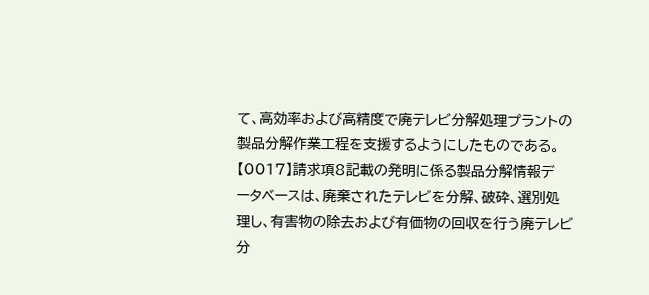て、高効率および高精度で廃テレビ分解処理プラントの
製品分解作業工程を支援するようにしたものである。
【0017】請求項8記載の発明に係る製品分解情報デ
ータベースは、廃棄されたテレビを分解、破砕、選別処
理し、有害物の除去および有価物の回収を行う廃テレビ
分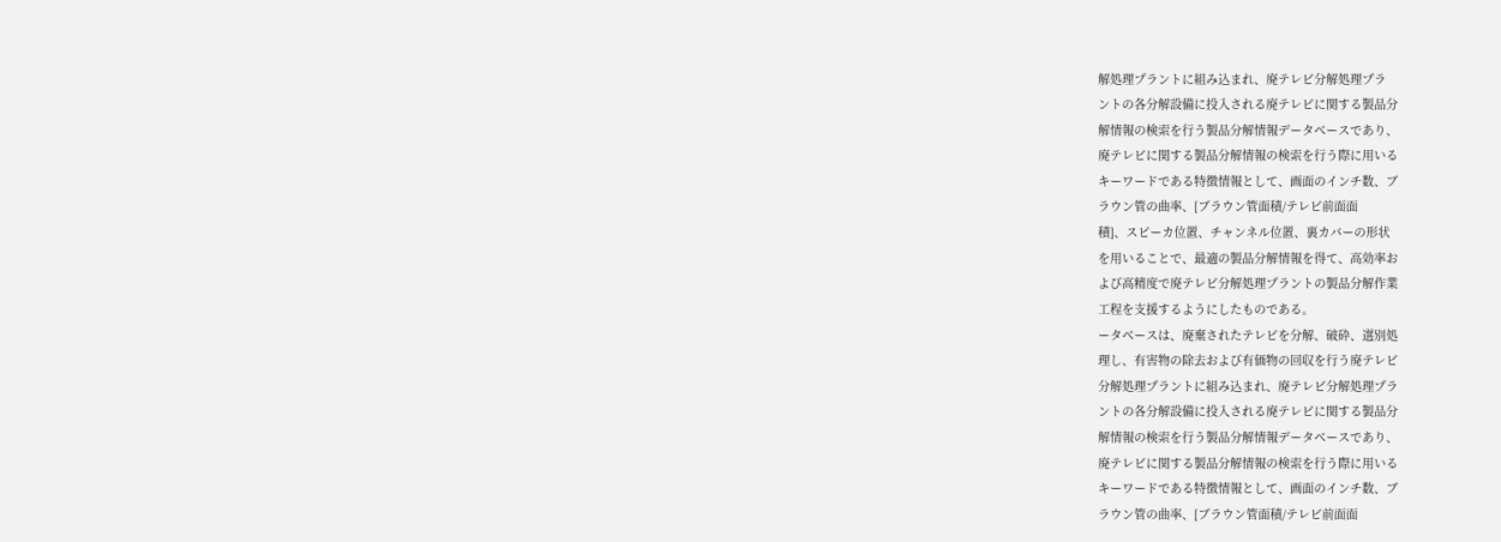解処理プラントに組み込まれ、廃テレビ分解処理プラ
ントの各分解設備に投入される廃テレビに関する製品分
解情報の検索を行う製品分解情報データベースであり、
廃テレビに関する製品分解情報の検索を行う際に用いる
キーワードである特徴情報として、画面のインチ数、ブ
ラウン管の曲率、[ブラウン管面積/テレビ前面面
積]、スピーカ位置、チャンネル位置、裏カバーの形状
を用いることで、最適の製品分解情報を得て、高効率お
よび高精度で廃テレビ分解処理プラントの製品分解作業
工程を支援するようにしたものである。
ータベースは、廃棄されたテレビを分解、破砕、選別処
理し、有害物の除去および有価物の回収を行う廃テレビ
分解処理プラントに組み込まれ、廃テレビ分解処理プラ
ントの各分解設備に投入される廃テレビに関する製品分
解情報の検索を行う製品分解情報データベースであり、
廃テレビに関する製品分解情報の検索を行う際に用いる
キーワードである特徴情報として、画面のインチ数、ブ
ラウン管の曲率、[ブラウン管面積/テレビ前面面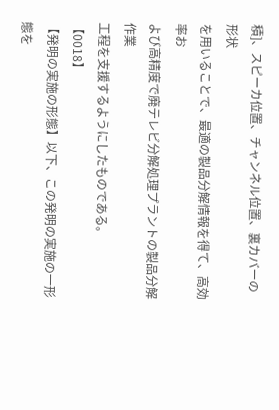積]、スピーカ位置、チャンネル位置、裏カバーの形状
を用いることで、最適の製品分解情報を得て、高効率お
よび高精度で廃テレビ分解処理プラントの製品分解作業
工程を支援するようにしたものである。
【0018】
【発明の実施の形態】以下、この発明の実施の一形態を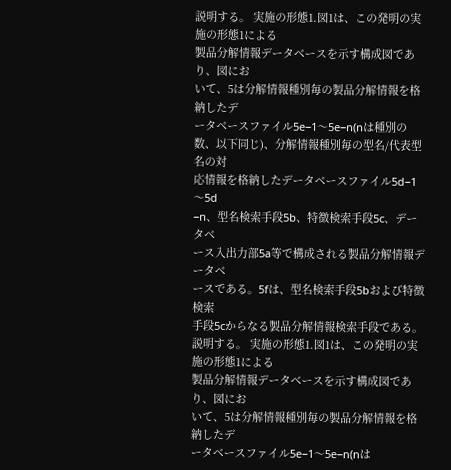説明する。 実施の形態1.図1は、この発明の実施の形態1による
製品分解情報データベースを示す構成図であり、図にお
いて、5は分解情報種別毎の製品分解情報を格納したデ
ータベースファイル5e−1〜5e−n(nは種別の
数、以下同じ)、分解情報種別毎の型名/代表型名の対
応情報を格納したデータベースファイル5d−1〜5d
−n、型名検索手段5b、特徴検索手段5c、データベ
ース入出力部5a等で構成される製品分解情報データベ
ースである。5fは、型名検索手段5bおよび特徴検索
手段5cからなる製品分解情報検索手段である。
説明する。 実施の形態1.図1は、この発明の実施の形態1による
製品分解情報データベースを示す構成図であり、図にお
いて、5は分解情報種別毎の製品分解情報を格納したデ
ータベースファイル5e−1〜5e−n(nは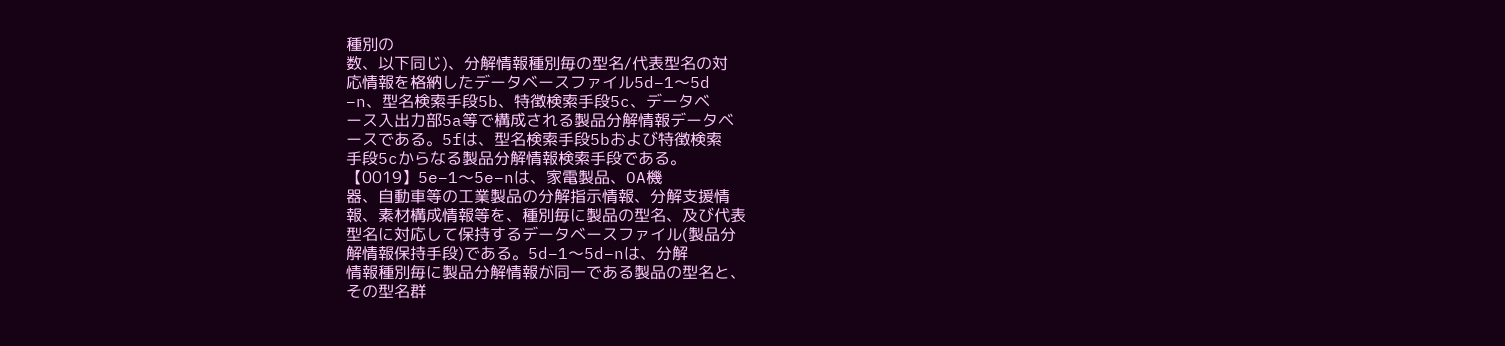種別の
数、以下同じ)、分解情報種別毎の型名/代表型名の対
応情報を格納したデータベースファイル5d−1〜5d
−n、型名検索手段5b、特徴検索手段5c、データベ
ース入出力部5a等で構成される製品分解情報データベ
ースである。5fは、型名検索手段5bおよび特徴検索
手段5cからなる製品分解情報検索手段である。
【0019】5e−1〜5e−nは、家電製品、OA機
器、自動車等の工業製品の分解指示情報、分解支援情
報、素材構成情報等を、種別毎に製品の型名、及び代表
型名に対応して保持するデータベースファイル(製品分
解情報保持手段)である。5d−1〜5d−nは、分解
情報種別毎に製品分解情報が同一である製品の型名と、
その型名群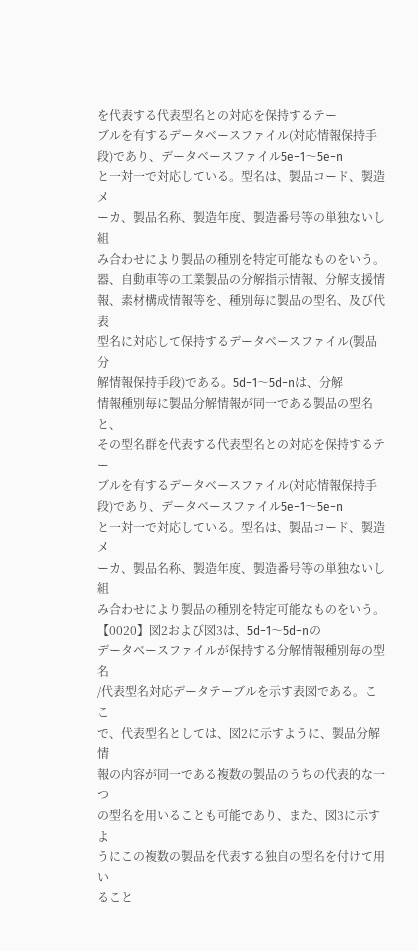を代表する代表型名との対応を保持するテー
ブルを有するデータベースファイル(対応情報保持手
段)であり、データベースファイル5e−1〜5e−n
と一対一で対応している。型名は、製品コード、製造メ
ーカ、製品名称、製造年度、製造番号等の単独ないし組
み合わせにより製品の種別を特定可能なものをいう。
器、自動車等の工業製品の分解指示情報、分解支援情
報、素材構成情報等を、種別毎に製品の型名、及び代表
型名に対応して保持するデータベースファイル(製品分
解情報保持手段)である。5d−1〜5d−nは、分解
情報種別毎に製品分解情報が同一である製品の型名と、
その型名群を代表する代表型名との対応を保持するテー
ブルを有するデータベースファイル(対応情報保持手
段)であり、データベースファイル5e−1〜5e−n
と一対一で対応している。型名は、製品コード、製造メ
ーカ、製品名称、製造年度、製造番号等の単独ないし組
み合わせにより製品の種別を特定可能なものをいう。
【0020】図2および図3は、5d−1〜5d−nの
データベースファイルが保持する分解情報種別毎の型名
/代表型名対応データテーブルを示す表図である。ここ
で、代表型名としては、図2に示すように、製品分解情
報の内容が同一である複数の製品のうちの代表的な一つ
の型名を用いることも可能であり、また、図3に示すよ
うにこの複数の製品を代表する独自の型名を付けて用い
ること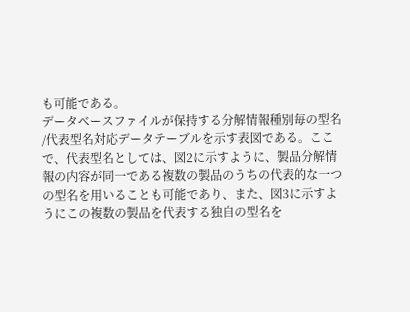も可能である。
データベースファイルが保持する分解情報種別毎の型名
/代表型名対応データテーブルを示す表図である。ここ
で、代表型名としては、図2に示すように、製品分解情
報の内容が同一である複数の製品のうちの代表的な一つ
の型名を用いることも可能であり、また、図3に示すよ
うにこの複数の製品を代表する独自の型名を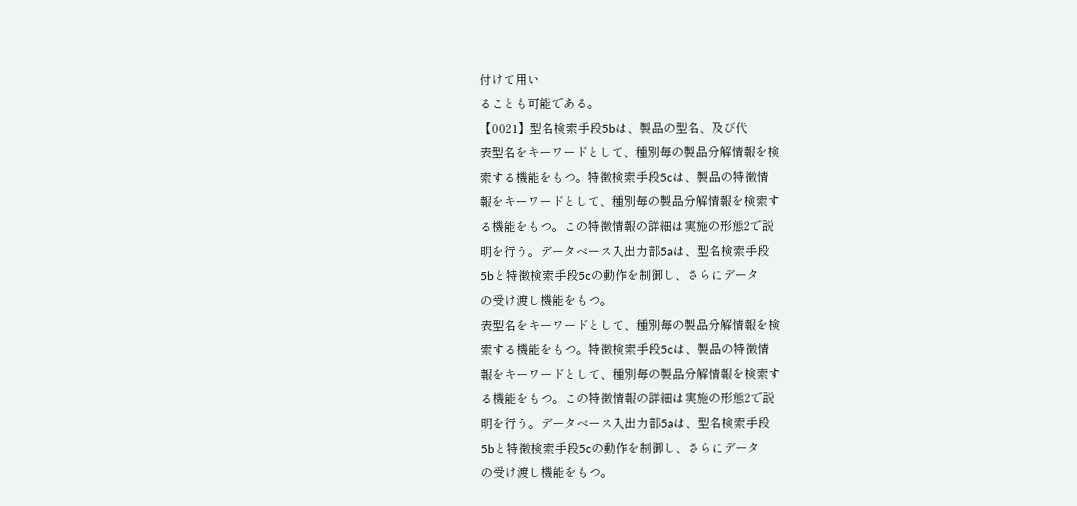付けて用い
ることも可能である。
【0021】型名検索手段5bは、製品の型名、及び代
表型名をキーワードとして、種別毎の製品分解情報を検
索する機能をもつ。特徴検索手段5cは、製品の特徴情
報をキーワードとして、種別毎の製品分解情報を検索す
る機能をもつ。この特徴情報の詳細は実施の形態2で説
明を行う。データベース入出力部5aは、型名検索手段
5bと特徴検索手段5cの動作を制御し、さらにデータ
の受け渡し機能をもつ。
表型名をキーワードとして、種別毎の製品分解情報を検
索する機能をもつ。特徴検索手段5cは、製品の特徴情
報をキーワードとして、種別毎の製品分解情報を検索す
る機能をもつ。この特徴情報の詳細は実施の形態2で説
明を行う。データベース入出力部5aは、型名検索手段
5bと特徴検索手段5cの動作を制御し、さらにデータ
の受け渡し機能をもつ。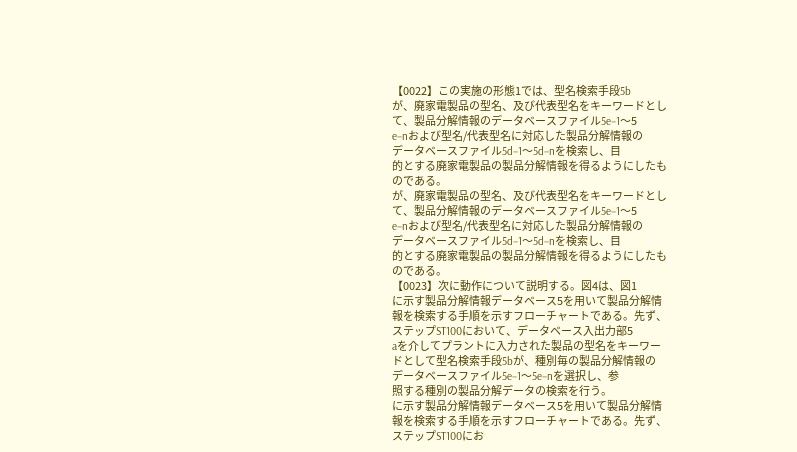【0022】この実施の形態1では、型名検索手段5b
が、廃家電製品の型名、及び代表型名をキーワードとし
て、製品分解情報のデータベースファイル5e−1〜5
e−nおよび型名/代表型名に対応した製品分解情報の
データベースファイル5d−1〜5d−nを検索し、目
的とする廃家電製品の製品分解情報を得るようにしたも
のである。
が、廃家電製品の型名、及び代表型名をキーワードとし
て、製品分解情報のデータベースファイル5e−1〜5
e−nおよび型名/代表型名に対応した製品分解情報の
データベースファイル5d−1〜5d−nを検索し、目
的とする廃家電製品の製品分解情報を得るようにしたも
のである。
【0023】次に動作について説明する。図4は、図1
に示す製品分解情報データベース5を用いて製品分解情
報を検索する手順を示すフローチャートである。先ず、
ステップST100において、データベース入出力部5
aを介してプラントに入力された製品の型名をキーワー
ドとして型名検索手段5bが、種別毎の製品分解情報の
データベースファイル5e−1〜5e−nを選択し、参
照する種別の製品分解データの検索を行う。
に示す製品分解情報データベース5を用いて製品分解情
報を検索する手順を示すフローチャートである。先ず、
ステップST100にお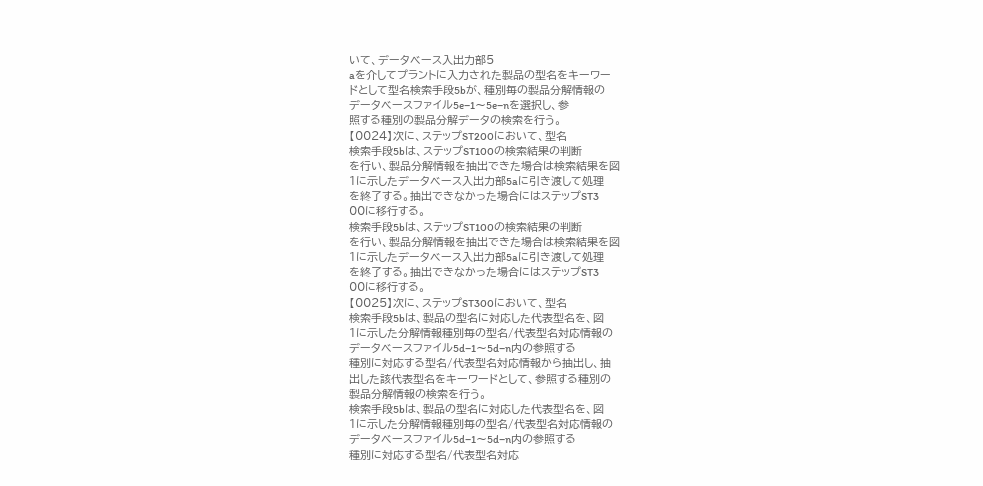いて、データベース入出力部5
aを介してプラントに入力された製品の型名をキーワー
ドとして型名検索手段5bが、種別毎の製品分解情報の
データベースファイル5e−1〜5e−nを選択し、参
照する種別の製品分解データの検索を行う。
【0024】次に、ステップST200において、型名
検索手段5bは、ステップST100の検索結果の判断
を行い、製品分解情報を抽出できた場合は検索結果を図
1に示したデータベース入出力部5aに引き渡して処理
を終了する。抽出できなかった場合にはステップST3
00に移行する。
検索手段5bは、ステップST100の検索結果の判断
を行い、製品分解情報を抽出できた場合は検索結果を図
1に示したデータベース入出力部5aに引き渡して処理
を終了する。抽出できなかった場合にはステップST3
00に移行する。
【0025】次に、ステップST300において、型名
検索手段5bは、製品の型名に対応した代表型名を、図
1に示した分解情報種別毎の型名/代表型名対応情報の
データベースファイル5d−1〜5d−n内の参照する
種別に対応する型名/代表型名対応情報から抽出し、抽
出した該代表型名をキーワードとして、参照する種別の
製品分解情報の検索を行う。
検索手段5bは、製品の型名に対応した代表型名を、図
1に示した分解情報種別毎の型名/代表型名対応情報の
データベースファイル5d−1〜5d−n内の参照する
種別に対応する型名/代表型名対応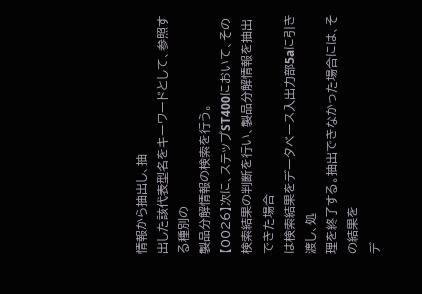情報から抽出し、抽
出した該代表型名をキーワードとして、参照する種別の
製品分解情報の検索を行う。
【0026】次に、ステップST400において、その
検索結果の判断を行い、製品分解情報を抽出できた場合
は検索結果をデータベース入出力部5aに引き渡し、処
理を終了する。抽出できなかった場合には、その結果を
デ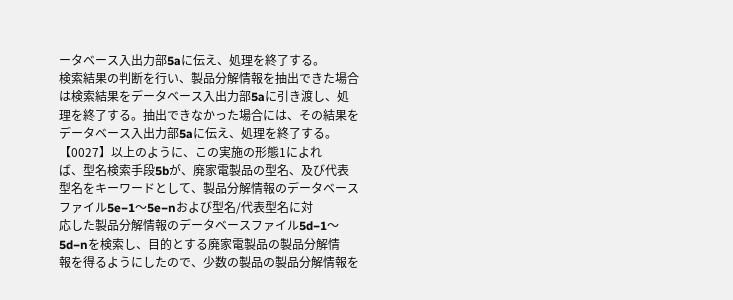ータベース入出力部5aに伝え、処理を終了する。
検索結果の判断を行い、製品分解情報を抽出できた場合
は検索結果をデータベース入出力部5aに引き渡し、処
理を終了する。抽出できなかった場合には、その結果を
データベース入出力部5aに伝え、処理を終了する。
【0027】以上のように、この実施の形態1によれ
ば、型名検索手段5bが、廃家電製品の型名、及び代表
型名をキーワードとして、製品分解情報のデータベース
ファイル5e−1〜5e−nおよび型名/代表型名に対
応した製品分解情報のデータベースファイル5d−1〜
5d−nを検索し、目的とする廃家電製品の製品分解情
報を得るようにしたので、少数の製品の製品分解情報を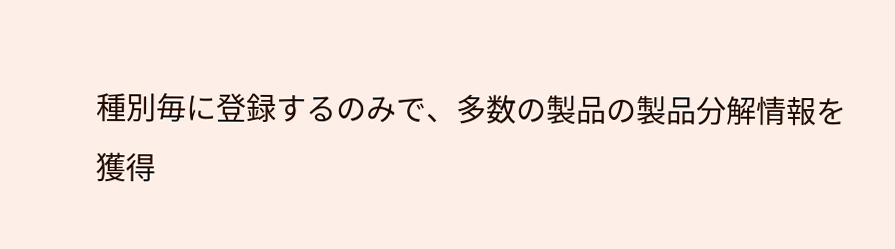種別毎に登録するのみで、多数の製品の製品分解情報を
獲得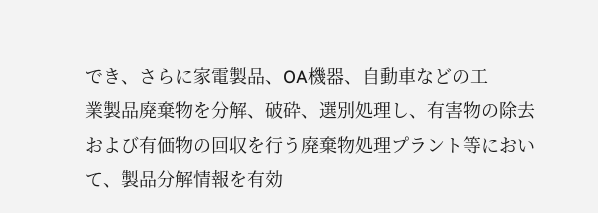でき、さらに家電製品、OA機器、自動車などの工
業製品廃棄物を分解、破砕、選別処理し、有害物の除去
および有価物の回収を行う廃棄物処理プラント等におい
て、製品分解情報を有効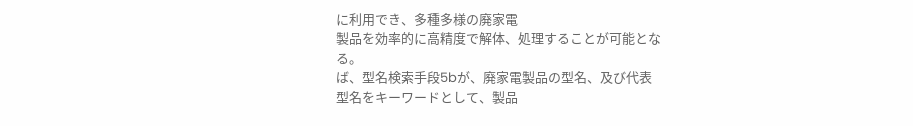に利用でき、多種多様の廃家電
製品を効率的に高精度で解体、処理することが可能とな
る。
ば、型名検索手段5bが、廃家電製品の型名、及び代表
型名をキーワードとして、製品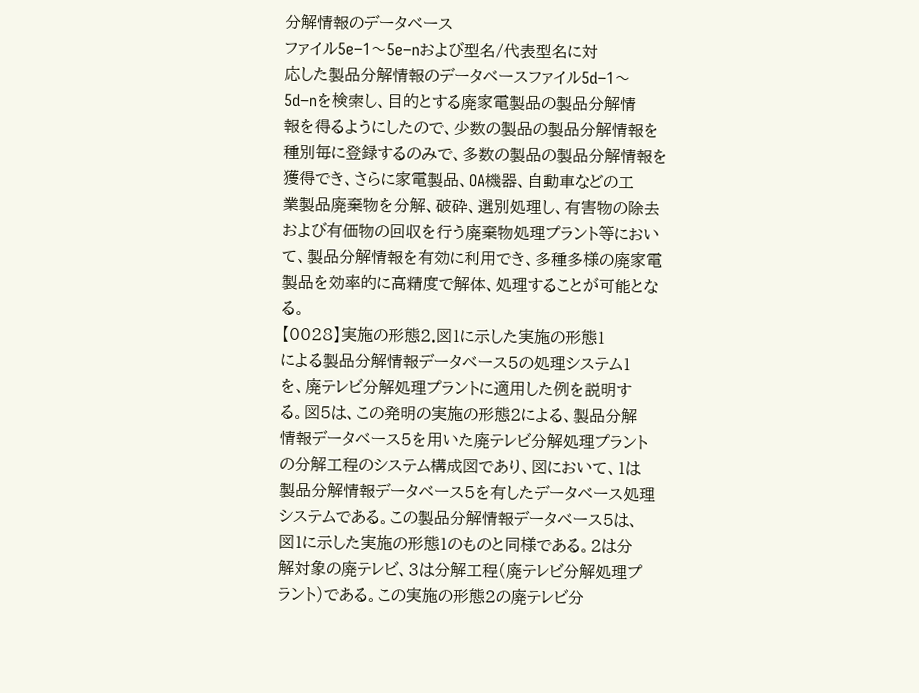分解情報のデータベース
ファイル5e−1〜5e−nおよび型名/代表型名に対
応した製品分解情報のデータベースファイル5d−1〜
5d−nを検索し、目的とする廃家電製品の製品分解情
報を得るようにしたので、少数の製品の製品分解情報を
種別毎に登録するのみで、多数の製品の製品分解情報を
獲得でき、さらに家電製品、OA機器、自動車などの工
業製品廃棄物を分解、破砕、選別処理し、有害物の除去
および有価物の回収を行う廃棄物処理プラント等におい
て、製品分解情報を有効に利用でき、多種多様の廃家電
製品を効率的に高精度で解体、処理することが可能とな
る。
【0028】実施の形態2.図1に示した実施の形態1
による製品分解情報データベース5の処理システム1
を、廃テレビ分解処理プラントに適用した例を説明す
る。図5は、この発明の実施の形態2による、製品分解
情報データベース5を用いた廃テレビ分解処理プラント
の分解工程のシステム構成図であり、図において、1は
製品分解情報データベース5を有したデータベース処理
システムである。この製品分解情報データベース5は、
図1に示した実施の形態1のものと同様である。2は分
解対象の廃テレビ、3は分解工程(廃テレビ分解処理プ
ラント)である。この実施の形態2の廃テレビ分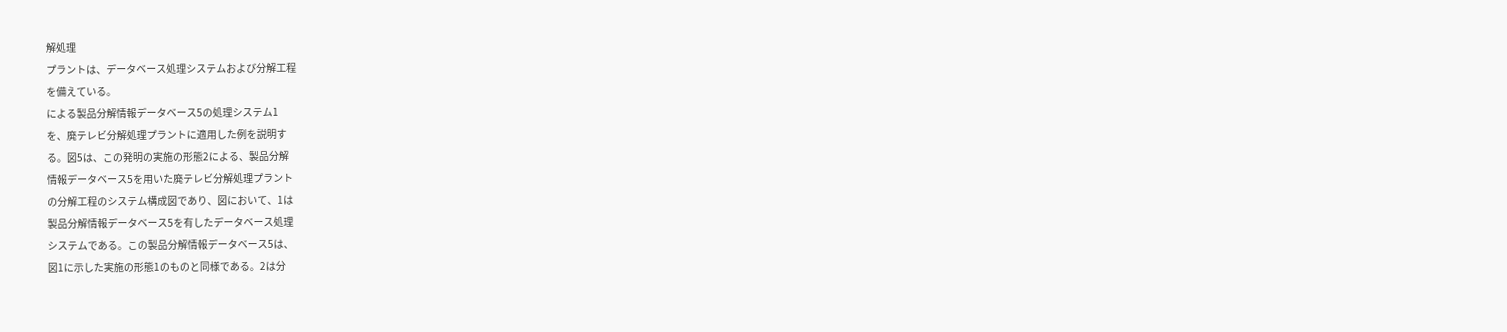解処理
プラントは、データベース処理システムおよび分解工程
を備えている。
による製品分解情報データベース5の処理システム1
を、廃テレビ分解処理プラントに適用した例を説明す
る。図5は、この発明の実施の形態2による、製品分解
情報データベース5を用いた廃テレビ分解処理プラント
の分解工程のシステム構成図であり、図において、1は
製品分解情報データベース5を有したデータベース処理
システムである。この製品分解情報データベース5は、
図1に示した実施の形態1のものと同様である。2は分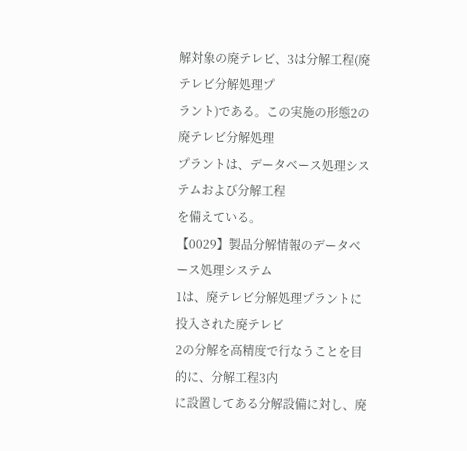解対象の廃テレビ、3は分解工程(廃テレビ分解処理プ
ラント)である。この実施の形態2の廃テレビ分解処理
プラントは、データベース処理システムおよび分解工程
を備えている。
【0029】製品分解情報のデータベース処理システム
1は、廃テレビ分解処理プラントに投入された廃テレビ
2の分解を高精度で行なうことを目的に、分解工程3内
に設置してある分解設備に対し、廃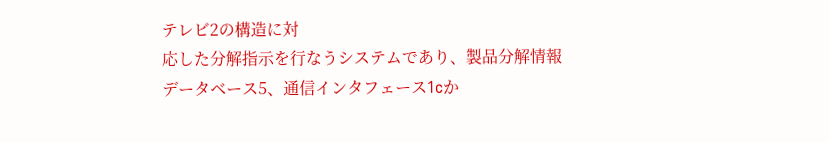テレビ2の構造に対
応した分解指示を行なうシステムであり、製品分解情報
データベース5、通信インタフェース1cか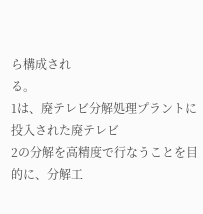ら構成され
る。
1は、廃テレビ分解処理プラントに投入された廃テレビ
2の分解を高精度で行なうことを目的に、分解工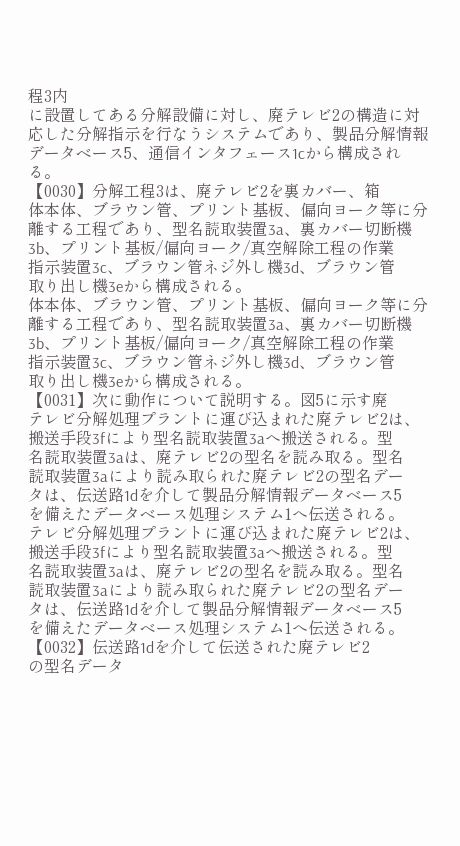程3内
に設置してある分解設備に対し、廃テレビ2の構造に対
応した分解指示を行なうシステムであり、製品分解情報
データベース5、通信インタフェース1cから構成され
る。
【0030】分解工程3は、廃テレビ2を裏カバー、箱
体本体、ブラウン管、プリント基板、偏向ヨーク等に分
離する工程であり、型名読取装置3a、裏カバー切断機
3b、プリント基板/偏向ヨーク/真空解除工程の作業
指示装置3c、ブラウン管ネジ外し機3d、ブラウン管
取り出し機3eから構成される。
体本体、ブラウン管、プリント基板、偏向ヨーク等に分
離する工程であり、型名読取装置3a、裏カバー切断機
3b、プリント基板/偏向ヨーク/真空解除工程の作業
指示装置3c、ブラウン管ネジ外し機3d、ブラウン管
取り出し機3eから構成される。
【0031】次に動作について説明する。図5に示す廃
テレビ分解処理プラントに運び込まれた廃テレビ2は、
搬送手段3fにより型名読取装置3aへ搬送される。型
名読取装置3aは、廃テレビ2の型名を読み取る。型名
読取装置3aにより読み取られた廃テレビ2の型名デー
タは、伝送路1dを介して製品分解情報データベース5
を備えたデータベース処理システム1へ伝送される。
テレビ分解処理プラントに運び込まれた廃テレビ2は、
搬送手段3fにより型名読取装置3aへ搬送される。型
名読取装置3aは、廃テレビ2の型名を読み取る。型名
読取装置3aにより読み取られた廃テレビ2の型名デー
タは、伝送路1dを介して製品分解情報データベース5
を備えたデータベース処理システム1へ伝送される。
【0032】伝送路1dを介して伝送された廃テレビ2
の型名データ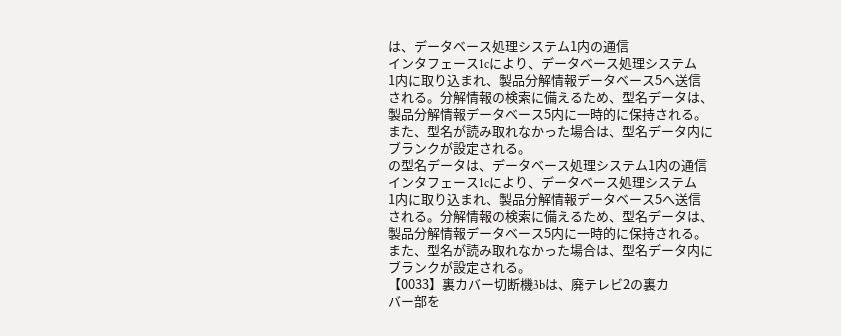は、データベース処理システム1内の通信
インタフェース1cにより、データベース処理システム
1内に取り込まれ、製品分解情報データベース5へ送信
される。分解情報の検索に備えるため、型名データは、
製品分解情報データベース5内に一時的に保持される。
また、型名が読み取れなかった場合は、型名データ内に
ブランクが設定される。
の型名データは、データベース処理システム1内の通信
インタフェース1cにより、データベース処理システム
1内に取り込まれ、製品分解情報データベース5へ送信
される。分解情報の検索に備えるため、型名データは、
製品分解情報データベース5内に一時的に保持される。
また、型名が読み取れなかった場合は、型名データ内に
ブランクが設定される。
【0033】裏カバー切断機3bは、廃テレビ2の裏カ
バー部を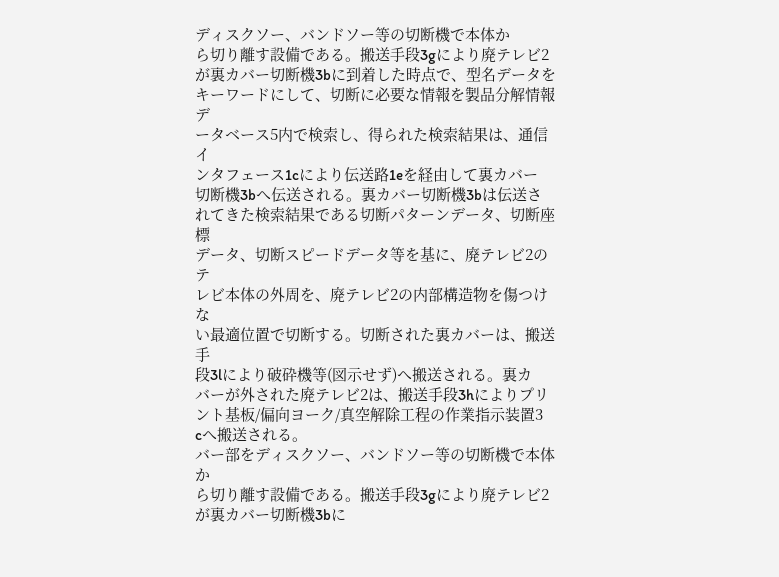ディスクソー、バンドソー等の切断機で本体か
ら切り離す設備である。搬送手段3gにより廃テレビ2
が裏カバー切断機3bに到着した時点で、型名データを
キーワードにして、切断に必要な情報を製品分解情報デ
ータベース5内で検索し、得られた検索結果は、通信イ
ンタフェース1cにより伝送路1eを経由して裏カバー
切断機3bへ伝送される。裏カバー切断機3bは伝送さ
れてきた検索結果である切断パターンデータ、切断座標
データ、切断スピードデータ等を基に、廃テレビ2のテ
レビ本体の外周を、廃テレビ2の内部構造物を傷つけな
い最適位置で切断する。切断された裏カバーは、搬送手
段3lにより破砕機等(図示せず)へ搬送される。裏カ
バーが外された廃テレビ2は、搬送手段3hによりプリ
ント基板/偏向ヨーク/真空解除工程の作業指示装置3
cへ搬送される。
バー部をディスクソー、バンドソー等の切断機で本体か
ら切り離す設備である。搬送手段3gにより廃テレビ2
が裏カバー切断機3bに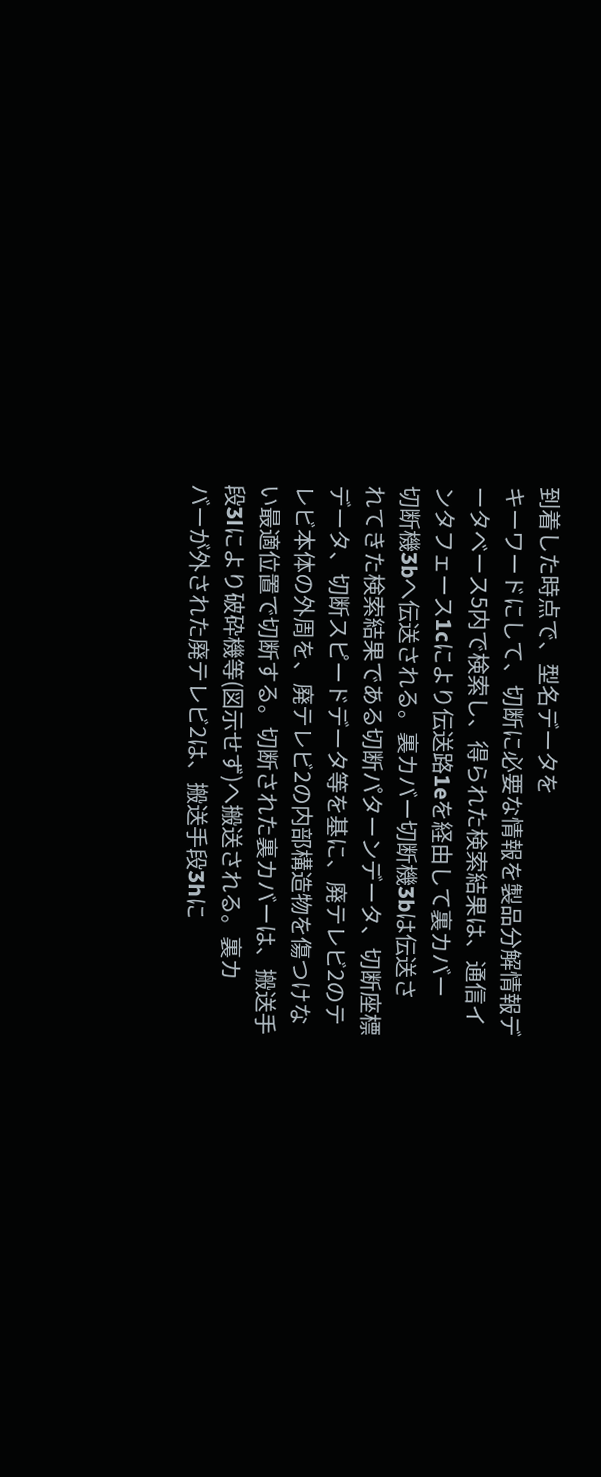到着した時点で、型名データを
キーワードにして、切断に必要な情報を製品分解情報デ
ータベース5内で検索し、得られた検索結果は、通信イ
ンタフェース1cにより伝送路1eを経由して裏カバー
切断機3bへ伝送される。裏カバー切断機3bは伝送さ
れてきた検索結果である切断パターンデータ、切断座標
データ、切断スピードデータ等を基に、廃テレビ2のテ
レビ本体の外周を、廃テレビ2の内部構造物を傷つけな
い最適位置で切断する。切断された裏カバーは、搬送手
段3lにより破砕機等(図示せず)へ搬送される。裏カ
バーが外された廃テレビ2は、搬送手段3hに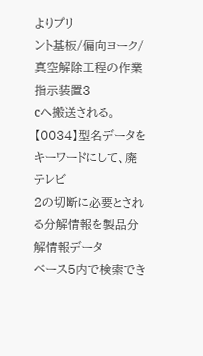よりプリ
ント基板/偏向ヨーク/真空解除工程の作業指示装置3
cへ搬送される。
【0034】型名データをキーワードにして、廃テレビ
2の切断に必要とされる分解情報を製品分解情報データ
ベース5内で検索でき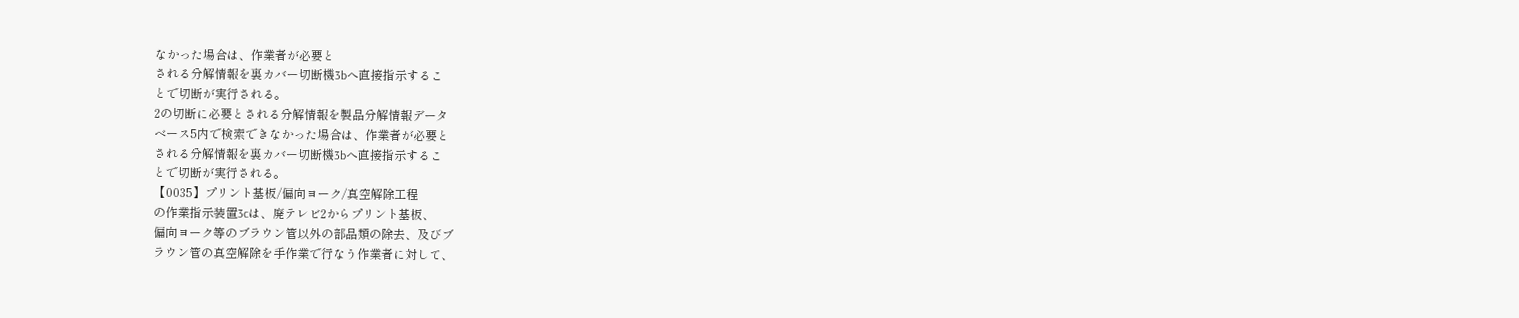なかった場合は、作業者が必要と
される分解情報を裏カバー切断機3bへ直接指示するこ
とで切断が実行される。
2の切断に必要とされる分解情報を製品分解情報データ
ベース5内で検索できなかった場合は、作業者が必要と
される分解情報を裏カバー切断機3bへ直接指示するこ
とで切断が実行される。
【0035】プリント基板/偏向ヨーク/真空解除工程
の作業指示装置3cは、廃テレビ2からプリント基板、
偏向ヨーク等のブラウン管以外の部品類の除去、及びブ
ラウン管の真空解除を手作業で行なう作業者に対して、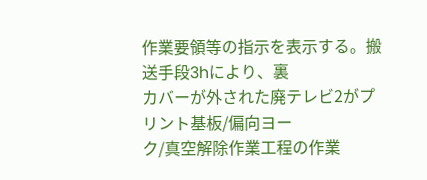作業要領等の指示を表示する。搬送手段3hにより、裏
カバーが外された廃テレビ2がプリント基板/偏向ヨー
ク/真空解除作業工程の作業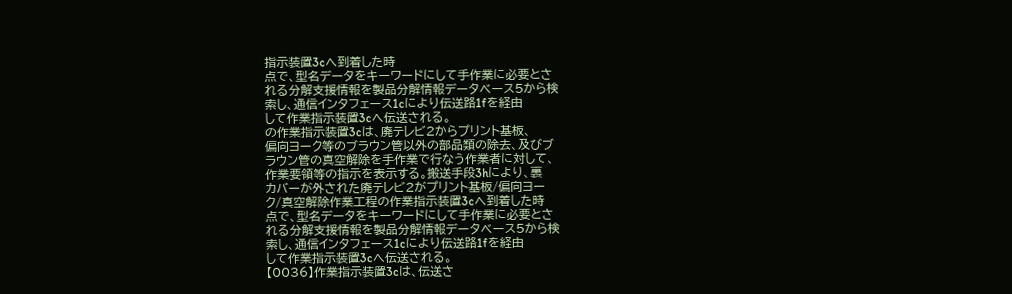指示装置3cへ到着した時
点で、型名データをキーワードにして手作業に必要とさ
れる分解支援情報を製品分解情報データベース5から検
索し、通信インタフェース1cにより伝送路1fを経由
して作業指示装置3cへ伝送される。
の作業指示装置3cは、廃テレビ2からプリント基板、
偏向ヨーク等のブラウン管以外の部品類の除去、及びブ
ラウン管の真空解除を手作業で行なう作業者に対して、
作業要領等の指示を表示する。搬送手段3hにより、裏
カバーが外された廃テレビ2がプリント基板/偏向ヨー
ク/真空解除作業工程の作業指示装置3cへ到着した時
点で、型名データをキーワードにして手作業に必要とさ
れる分解支援情報を製品分解情報データベース5から検
索し、通信インタフェース1cにより伝送路1fを経由
して作業指示装置3cへ伝送される。
【0036】作業指示装置3cは、伝送さ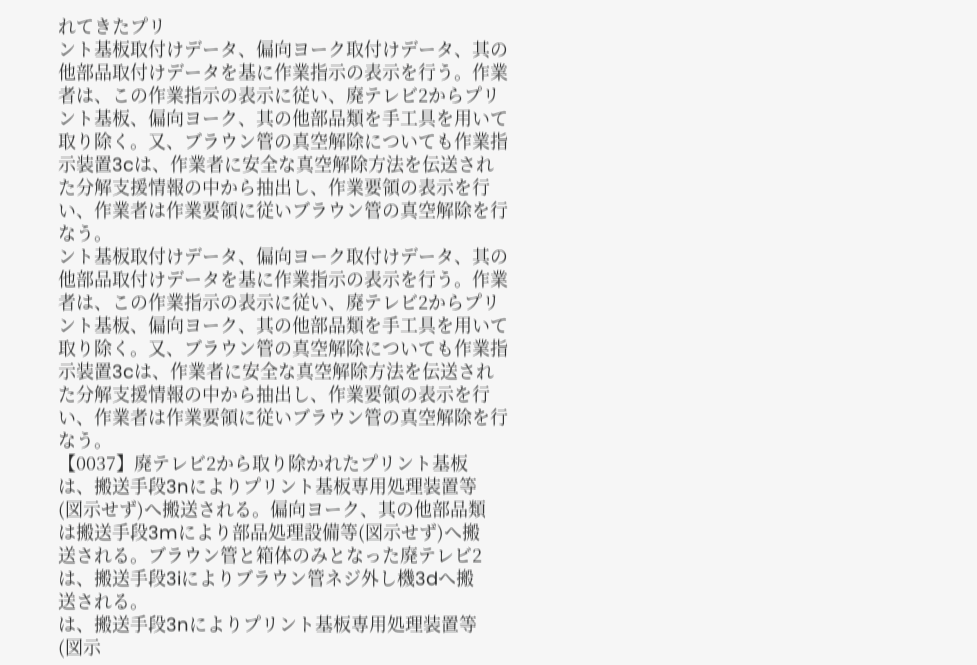れてきたプリ
ント基板取付けデータ、偏向ヨーク取付けデータ、其の
他部品取付けデータを基に作業指示の表示を行う。作業
者は、この作業指示の表示に従い、廃テレビ2からプリ
ント基板、偏向ヨーク、其の他部品類を手工具を用いて
取り除く。又、ブラウン管の真空解除についても作業指
示装置3cは、作業者に安全な真空解除方法を伝送され
た分解支援情報の中から抽出し、作業要領の表示を行
い、作業者は作業要領に従いブラウン管の真空解除を行
なう。
ント基板取付けデータ、偏向ヨーク取付けデータ、其の
他部品取付けデータを基に作業指示の表示を行う。作業
者は、この作業指示の表示に従い、廃テレビ2からプリ
ント基板、偏向ヨーク、其の他部品類を手工具を用いて
取り除く。又、ブラウン管の真空解除についても作業指
示装置3cは、作業者に安全な真空解除方法を伝送され
た分解支援情報の中から抽出し、作業要領の表示を行
い、作業者は作業要領に従いブラウン管の真空解除を行
なう。
【0037】廃テレビ2から取り除かれたプリント基板
は、搬送手段3nによりプリント基板専用処理装置等
(図示せず)へ搬送される。偏向ヨーク、其の他部品類
は搬送手段3mにより部品処理設備等(図示せず)へ搬
送される。ブラウン管と箱体のみとなった廃テレビ2
は、搬送手段3iによりブラウン管ネジ外し機3dへ搬
送される。
は、搬送手段3nによりプリント基板専用処理装置等
(図示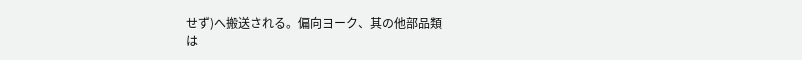せず)へ搬送される。偏向ヨーク、其の他部品類
は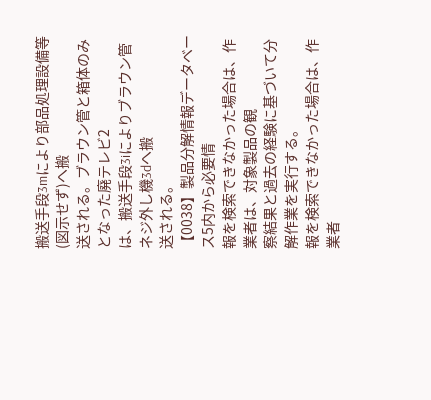搬送手段3mにより部品処理設備等(図示せず)へ搬
送される。ブラウン管と箱体のみとなった廃テレビ2
は、搬送手段3iによりブラウン管ネジ外し機3dへ搬
送される。
【0038】製品分解情報データベース5内から必要情
報を検索できなかった場合は、作業者は、対象製品の観
察結果と過去の経験に基づいて分解作業を実行する。
報を検索できなかった場合は、作業者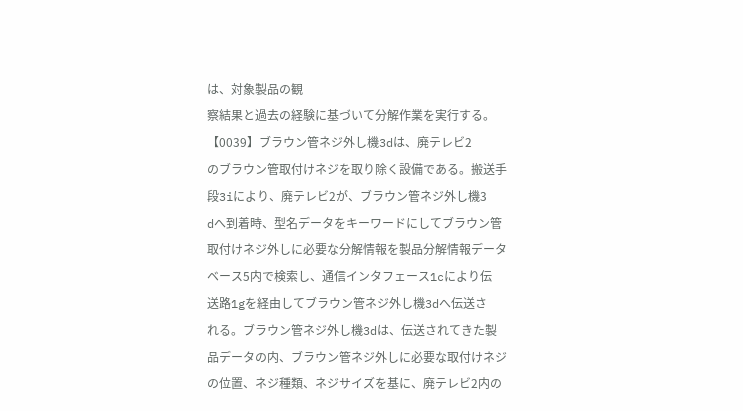は、対象製品の観
察結果と過去の経験に基づいて分解作業を実行する。
【0039】ブラウン管ネジ外し機3dは、廃テレビ2
のブラウン管取付けネジを取り除く設備である。搬送手
段3iにより、廃テレビ2が、ブラウン管ネジ外し機3
dへ到着時、型名データをキーワードにしてブラウン管
取付けネジ外しに必要な分解情報を製品分解情報データ
ベース5内で検索し、通信インタフェース1cにより伝
送路1gを経由してブラウン管ネジ外し機3dへ伝送さ
れる。ブラウン管ネジ外し機3dは、伝送されてきた製
品データの内、ブラウン管ネジ外しに必要な取付けネジ
の位置、ネジ種類、ネジサイズを基に、廃テレビ2内の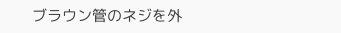ブラウン管のネジを外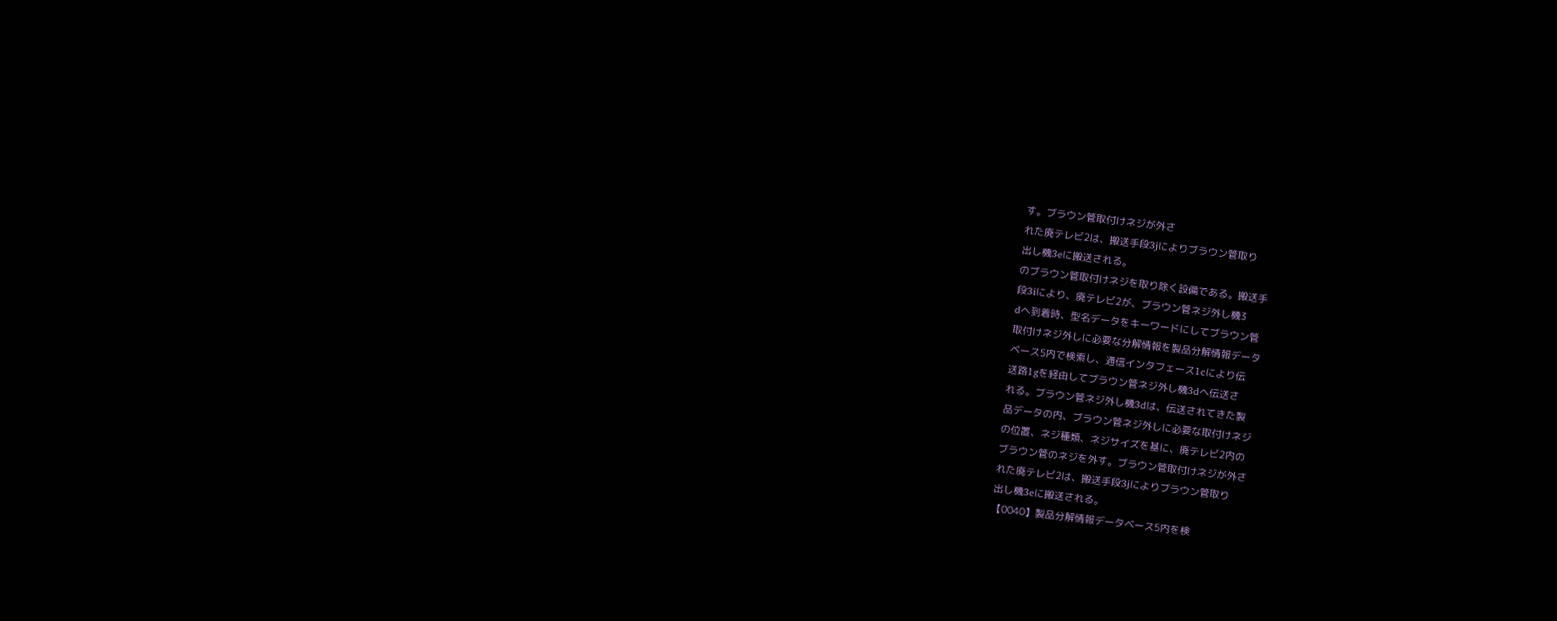す。ブラウン管取付けネジが外さ
れた廃テレビ2は、搬送手段3jによりブラウン管取り
出し機3eに搬送される。
のブラウン管取付けネジを取り除く設備である。搬送手
段3iにより、廃テレビ2が、ブラウン管ネジ外し機3
dへ到着時、型名データをキーワードにしてブラウン管
取付けネジ外しに必要な分解情報を製品分解情報データ
ベース5内で検索し、通信インタフェース1cにより伝
送路1gを経由してブラウン管ネジ外し機3dへ伝送さ
れる。ブラウン管ネジ外し機3dは、伝送されてきた製
品データの内、ブラウン管ネジ外しに必要な取付けネジ
の位置、ネジ種類、ネジサイズを基に、廃テレビ2内の
ブラウン管のネジを外す。ブラウン管取付けネジが外さ
れた廃テレビ2は、搬送手段3jによりブラウン管取り
出し機3eに搬送される。
【0040】製品分解情報データベース5内を検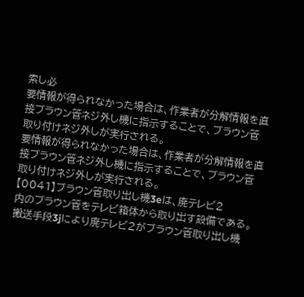索し必
要情報が得られなかった場合は、作業者が分解情報を直
接ブラウン管ネジ外し機に指示することで、ブラウン管
取り付けネジ外しが実行される。
要情報が得られなかった場合は、作業者が分解情報を直
接ブラウン管ネジ外し機に指示することで、ブラウン管
取り付けネジ外しが実行される。
【0041】ブラウン管取り出し機3eは、廃テレビ2
内のブラウン管をテレビ箱体から取り出す設備である。
搬送手段3jにより廃テレビ2がブラウン管取り出し機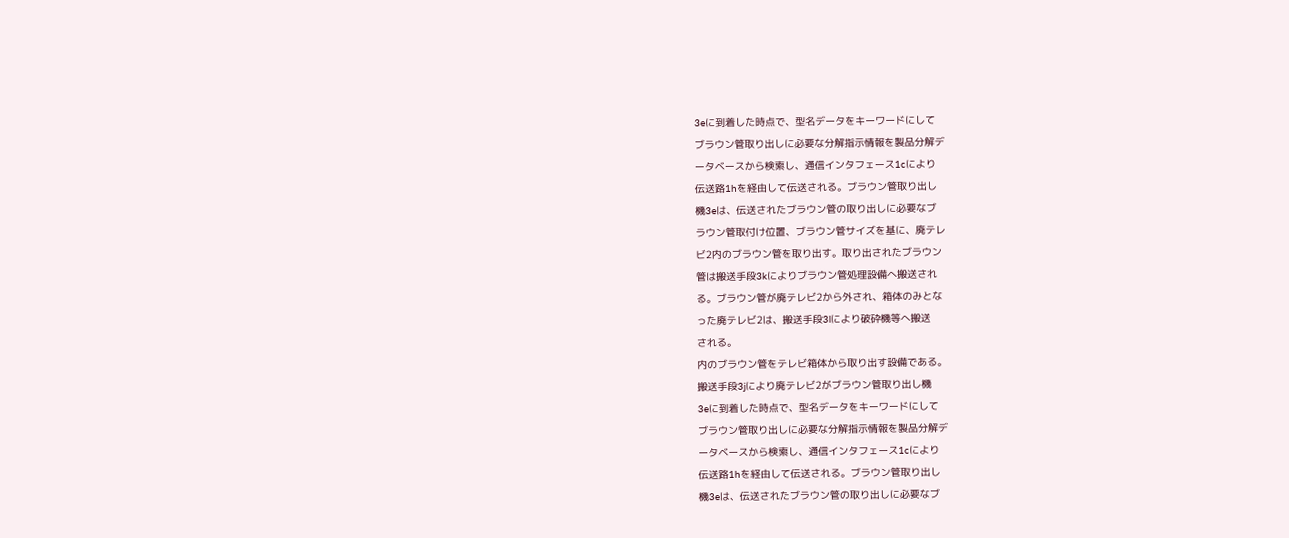3eに到着した時点で、型名データをキーワードにして
ブラウン管取り出しに必要な分解指示情報を製品分解デ
ータベースから検索し、通信インタフェース1cにより
伝送路1hを経由して伝送される。ブラウン管取り出し
機3eは、伝送されたブラウン管の取り出しに必要なブ
ラウン管取付け位置、ブラウン管サイズを基に、廃テレ
ビ2内のブラウン管を取り出す。取り出されたブラウン
管は搬送手段3kによりブラウン管処理設備へ搬送され
る。ブラウン管が廃テレビ2から外され、箱体のみとな
った廃テレビ2は、搬送手段3lにより破砕機等へ搬送
される。
内のブラウン管をテレビ箱体から取り出す設備である。
搬送手段3jにより廃テレビ2がブラウン管取り出し機
3eに到着した時点で、型名データをキーワードにして
ブラウン管取り出しに必要な分解指示情報を製品分解デ
ータベースから検索し、通信インタフェース1cにより
伝送路1hを経由して伝送される。ブラウン管取り出し
機3eは、伝送されたブラウン管の取り出しに必要なブ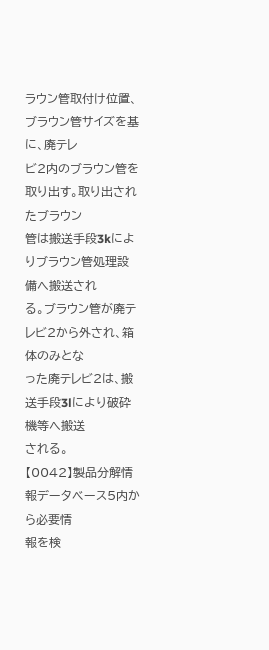ラウン管取付け位置、ブラウン管サイズを基に、廃テレ
ビ2内のブラウン管を取り出す。取り出されたブラウン
管は搬送手段3kによりブラウン管処理設備へ搬送され
る。ブラウン管が廃テレビ2から外され、箱体のみとな
った廃テレビ2は、搬送手段3lにより破砕機等へ搬送
される。
【0042】製品分解情報データベース5内から必要情
報を検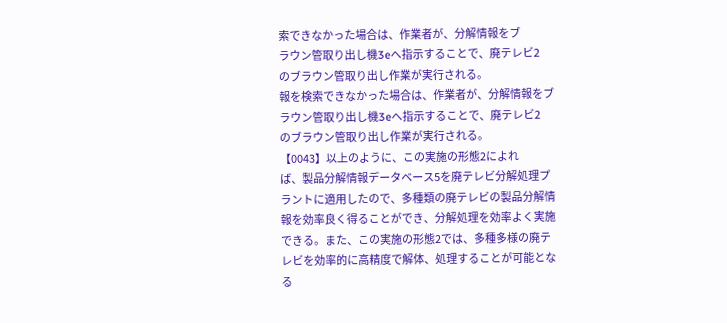索できなかった場合は、作業者が、分解情報をブ
ラウン管取り出し機3eへ指示することで、廃テレビ2
のブラウン管取り出し作業が実行される。
報を検索できなかった場合は、作業者が、分解情報をブ
ラウン管取り出し機3eへ指示することで、廃テレビ2
のブラウン管取り出し作業が実行される。
【0043】以上のように、この実施の形態2によれ
ば、製品分解情報データベース5を廃テレビ分解処理プ
ラントに適用したので、多種類の廃テレビの製品分解情
報を効率良く得ることができ、分解処理を効率よく実施
できる。また、この実施の形態2では、多種多様の廃テ
レビを効率的に高精度で解体、処理することが可能とな
る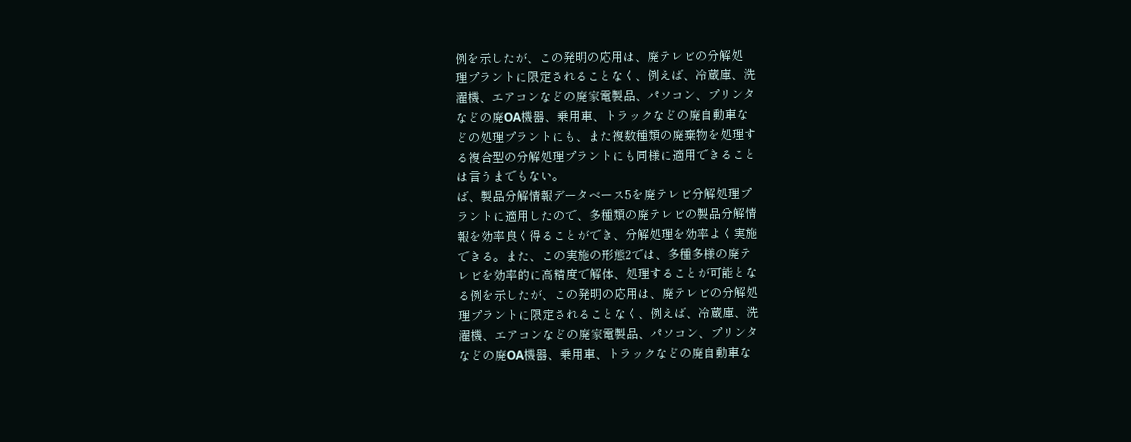例を示したが、この発明の応用は、廃テレビの分解処
理プラントに限定されることなく、例えば、冷蔵庫、洗
濯機、エアコンなどの廃家電製品、パソコン、プリンタ
などの廃OA機器、乗用車、トラックなどの廃自動車な
どの処理プラントにも、また複数種類の廃棄物を処理す
る複合型の分解処理プラントにも同様に適用できること
は言うまでもない。
ば、製品分解情報データベース5を廃テレビ分解処理プ
ラントに適用したので、多種類の廃テレビの製品分解情
報を効率良く得ることができ、分解処理を効率よく実施
できる。また、この実施の形態2では、多種多様の廃テ
レビを効率的に高精度で解体、処理することが可能とな
る例を示したが、この発明の応用は、廃テレビの分解処
理プラントに限定されることなく、例えば、冷蔵庫、洗
濯機、エアコンなどの廃家電製品、パソコン、プリンタ
などの廃OA機器、乗用車、トラックなどの廃自動車な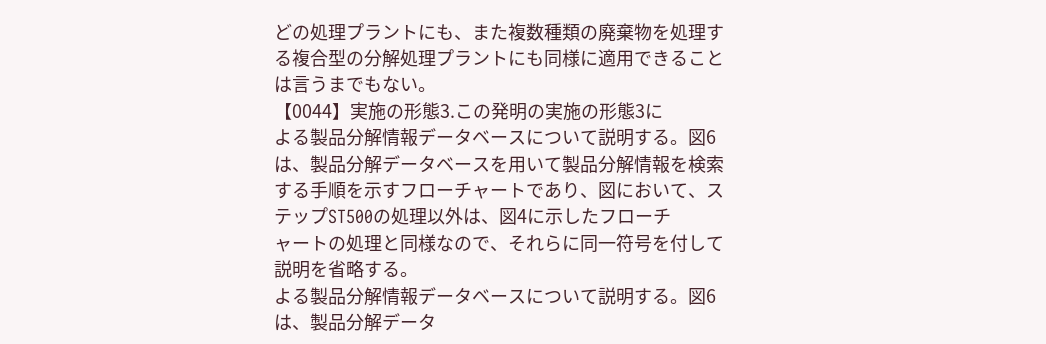どの処理プラントにも、また複数種類の廃棄物を処理す
る複合型の分解処理プラントにも同様に適用できること
は言うまでもない。
【0044】実施の形態3.この発明の実施の形態3に
よる製品分解情報データベースについて説明する。図6
は、製品分解データベースを用いて製品分解情報を検索
する手順を示すフローチャートであり、図において、ス
テップST500の処理以外は、図4に示したフローチ
ャートの処理と同様なので、それらに同一符号を付して
説明を省略する。
よる製品分解情報データベースについて説明する。図6
は、製品分解データ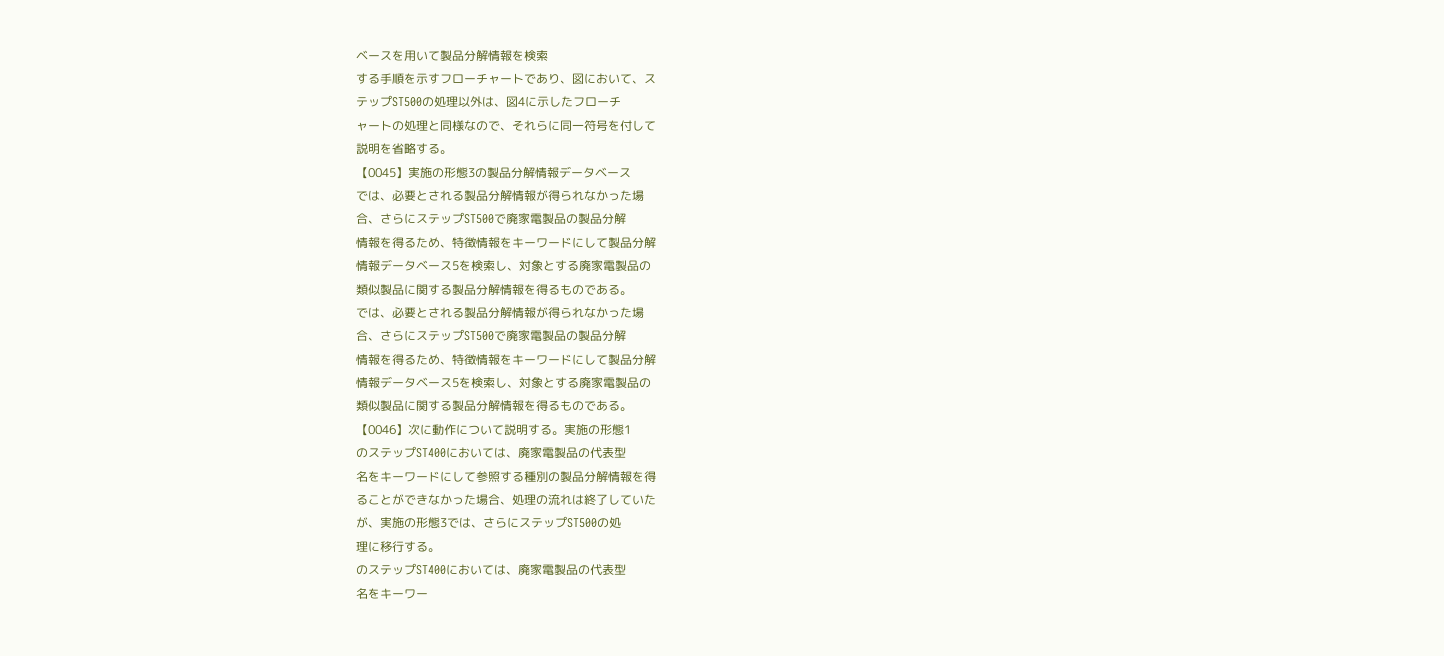ベースを用いて製品分解情報を検索
する手順を示すフローチャートであり、図において、ス
テップST500の処理以外は、図4に示したフローチ
ャートの処理と同様なので、それらに同一符号を付して
説明を省略する。
【0045】実施の形態3の製品分解情報データベース
では、必要とされる製品分解情報が得られなかった場
合、さらにステップST500で廃家電製品の製品分解
情報を得るため、特徴情報をキーワードにして製品分解
情報データベース5を検索し、対象とする廃家電製品の
類似製品に関する製品分解情報を得るものである。
では、必要とされる製品分解情報が得られなかった場
合、さらにステップST500で廃家電製品の製品分解
情報を得るため、特徴情報をキーワードにして製品分解
情報データベース5を検索し、対象とする廃家電製品の
類似製品に関する製品分解情報を得るものである。
【0046】次に動作について説明する。実施の形態1
のステップST400においては、廃家電製品の代表型
名をキーワードにして参照する種別の製品分解情報を得
ることができなかった場合、処理の流れは終了していた
が、実施の形態3では、さらにステップST500の処
理に移行する。
のステップST400においては、廃家電製品の代表型
名をキーワー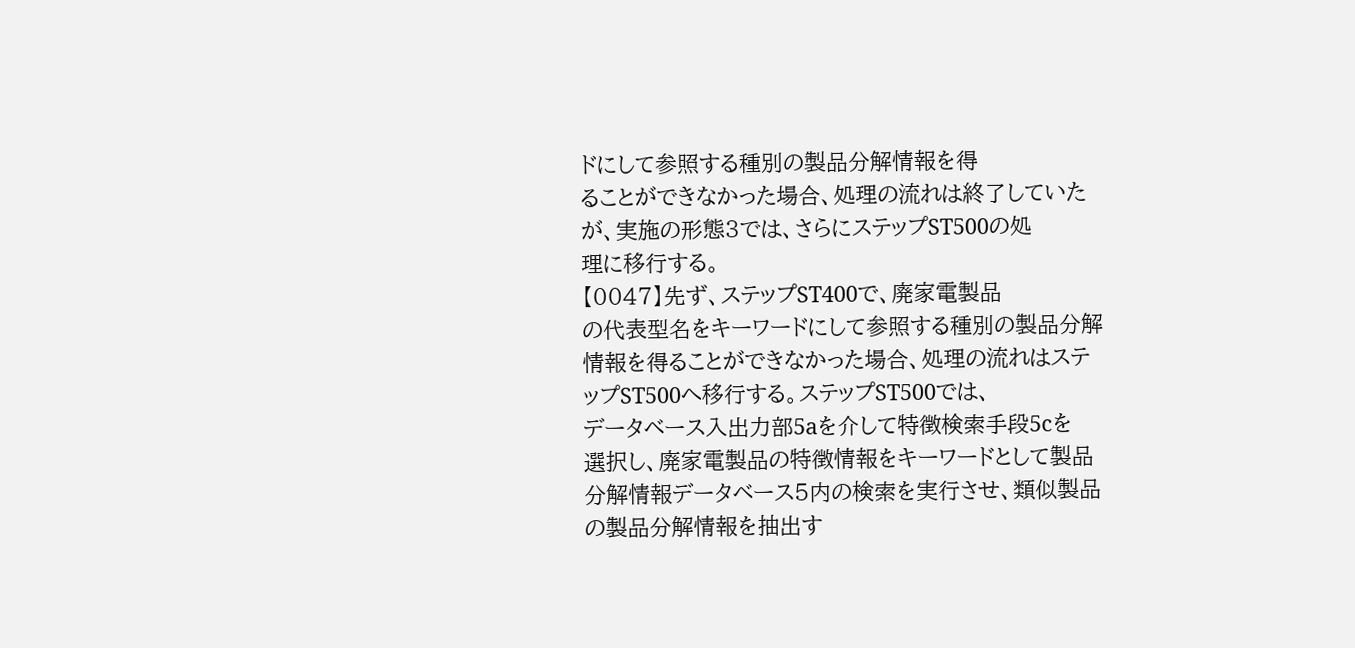ドにして参照する種別の製品分解情報を得
ることができなかった場合、処理の流れは終了していた
が、実施の形態3では、さらにステップST500の処
理に移行する。
【0047】先ず、ステップST400で、廃家電製品
の代表型名をキーワードにして参照する種別の製品分解
情報を得ることができなかった場合、処理の流れはステ
ップST500へ移行する。ステップST500では、
データベース入出力部5aを介して特徴検索手段5cを
選択し、廃家電製品の特徴情報をキーワードとして製品
分解情報データベース5内の検索を実行させ、類似製品
の製品分解情報を抽出す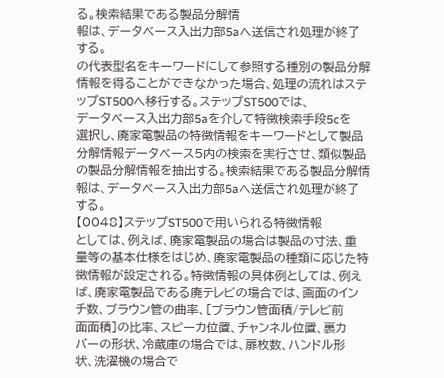る。検索結果である製品分解情
報は、データベース入出力部5aへ送信され処理が終了
する。
の代表型名をキーワードにして参照する種別の製品分解
情報を得ることができなかった場合、処理の流れはステ
ップST500へ移行する。ステップST500では、
データベース入出力部5aを介して特徴検索手段5cを
選択し、廃家電製品の特徴情報をキーワードとして製品
分解情報データベース5内の検索を実行させ、類似製品
の製品分解情報を抽出する。検索結果である製品分解情
報は、データベース入出力部5aへ送信され処理が終了
する。
【0048】ステップST500で用いられる特徴情報
としては、例えば、廃家電製品の場合は製品の寸法、重
量等の基本仕様をはじめ、廃家電製品の種類に応じた特
徴情報が設定される。特徴情報の具体例としては、例え
ば、廃家電製品である廃テレビの場合では、画面のイン
チ数、ブラウン管の曲率、[ブラウン管面積/テレビ前
面面積]の比率、スピーカ位置、チャンネル位置、裏カ
バーの形状、冷蔵庫の場合では、扉枚数、ハンドル形
状、洗濯機の場合で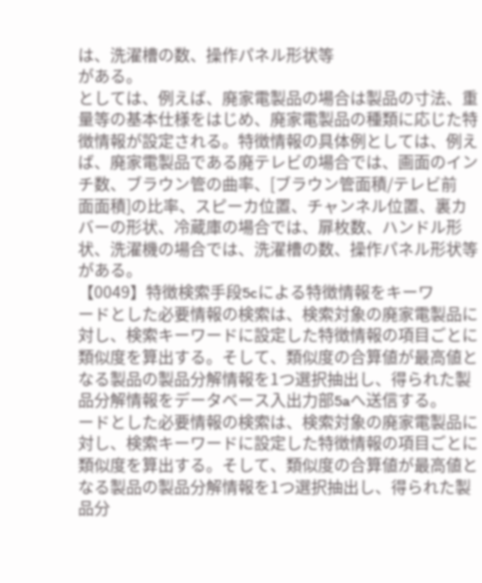は、洗濯槽の数、操作パネル形状等
がある。
としては、例えば、廃家電製品の場合は製品の寸法、重
量等の基本仕様をはじめ、廃家電製品の種類に応じた特
徴情報が設定される。特徴情報の具体例としては、例え
ば、廃家電製品である廃テレビの場合では、画面のイン
チ数、ブラウン管の曲率、[ブラウン管面積/テレビ前
面面積]の比率、スピーカ位置、チャンネル位置、裏カ
バーの形状、冷蔵庫の場合では、扉枚数、ハンドル形
状、洗濯機の場合では、洗濯槽の数、操作パネル形状等
がある。
【0049】特徴検索手段5cによる特徴情報をキーワ
ードとした必要情報の検索は、検索対象の廃家電製品に
対し、検索キーワードに設定した特徴情報の項目ごとに
類似度を算出する。そして、類似度の合算値が最高値と
なる製品の製品分解情報を1つ選択抽出し、得られた製
品分解情報をデータベース入出力部5aへ送信する。
ードとした必要情報の検索は、検索対象の廃家電製品に
対し、検索キーワードに設定した特徴情報の項目ごとに
類似度を算出する。そして、類似度の合算値が最高値と
なる製品の製品分解情報を1つ選択抽出し、得られた製
品分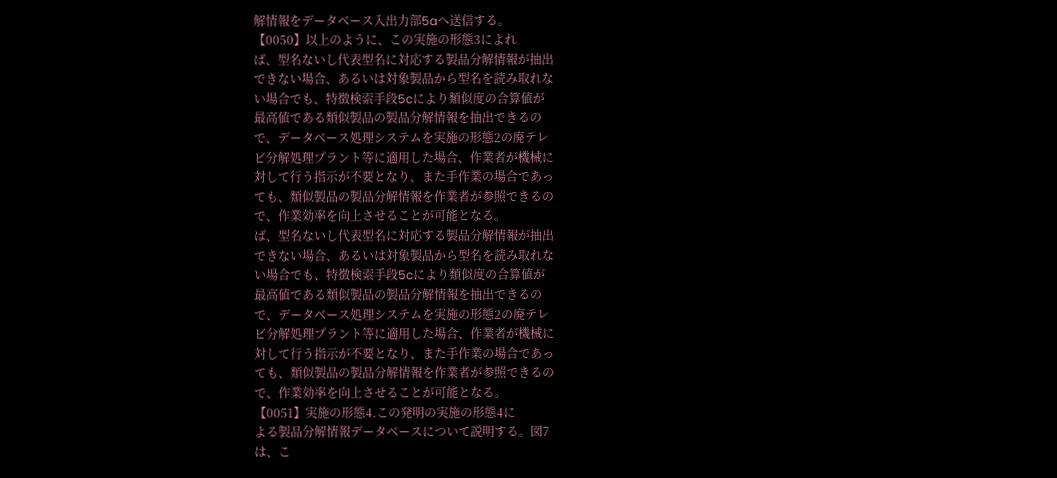解情報をデータベース入出力部5aへ送信する。
【0050】以上のように、この実施の形態3によれ
ば、型名ないし代表型名に対応する製品分解情報が抽出
できない場合、あるいは対象製品から型名を読み取れな
い場合でも、特徴検索手段5cにより類似度の合算値が
最高値である類似製品の製品分解情報を抽出できるの
で、データベース処理システムを実施の形態2の廃テレ
ビ分解処理プラント等に適用した場合、作業者が機械に
対して行う指示が不要となり、また手作業の場合であっ
ても、類似製品の製品分解情報を作業者が参照できるの
で、作業効率を向上させることが可能となる。
ば、型名ないし代表型名に対応する製品分解情報が抽出
できない場合、あるいは対象製品から型名を読み取れな
い場合でも、特徴検索手段5cにより類似度の合算値が
最高値である類似製品の製品分解情報を抽出できるの
で、データベース処理システムを実施の形態2の廃テレ
ビ分解処理プラント等に適用した場合、作業者が機械に
対して行う指示が不要となり、また手作業の場合であっ
ても、類似製品の製品分解情報を作業者が参照できるの
で、作業効率を向上させることが可能となる。
【0051】実施の形態4.この発明の実施の形態4に
よる製品分解情報データベースについて説明する。図7
は、こ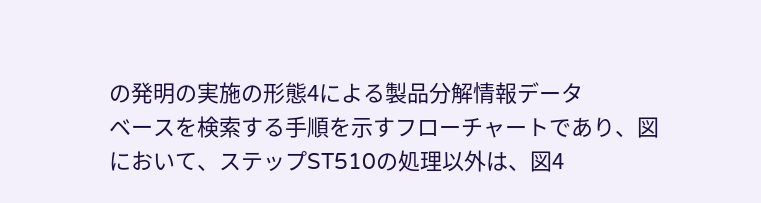の発明の実施の形態4による製品分解情報データ
ベースを検索する手順を示すフローチャートであり、図
において、ステップST510の処理以外は、図4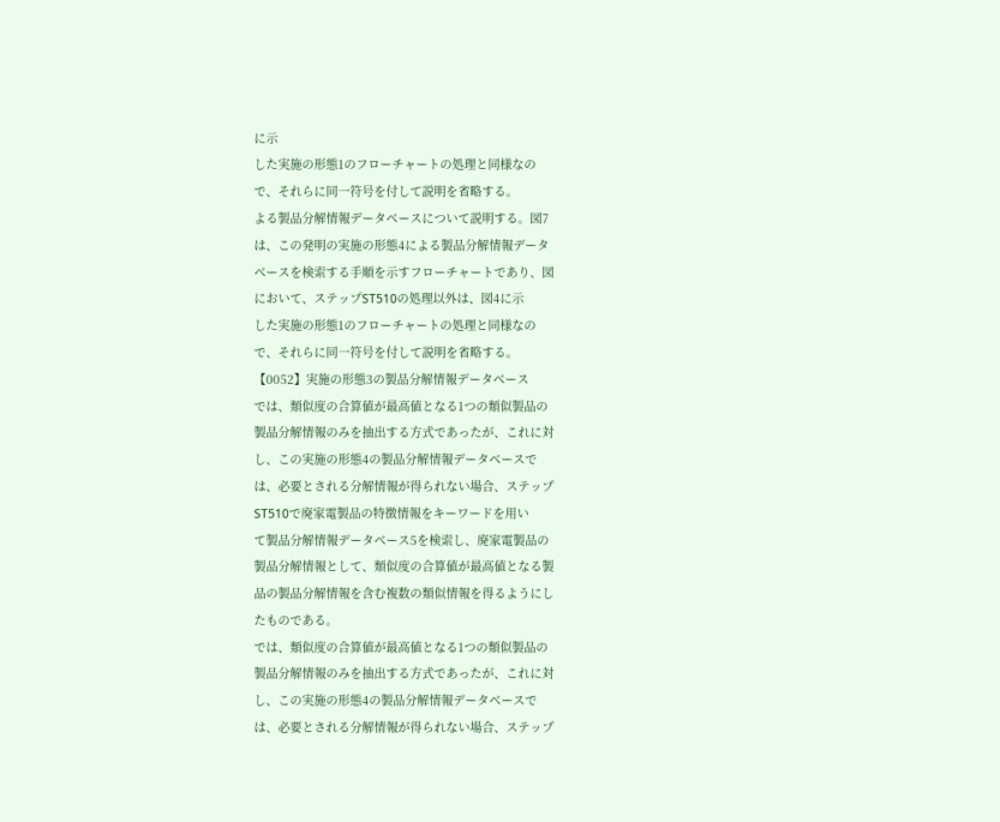に示
した実施の形態1のフローチャートの処理と同様なの
で、それらに同一符号を付して説明を省略する。
よる製品分解情報データベースについて説明する。図7
は、この発明の実施の形態4による製品分解情報データ
ベースを検索する手順を示すフローチャートであり、図
において、ステップST510の処理以外は、図4に示
した実施の形態1のフローチャートの処理と同様なの
で、それらに同一符号を付して説明を省略する。
【0052】実施の形態3の製品分解情報データベース
では、類似度の合算値が最高値となる1つの類似製品の
製品分解情報のみを抽出する方式であったが、これに対
し、この実施の形態4の製品分解情報データベースで
は、必要とされる分解情報が得られない場合、ステップ
ST510で廃家電製品の特徴情報をキーワードを用い
て製品分解情報データベース5を検索し、廃家電製品の
製品分解情報として、類似度の合算値が最高値となる製
品の製品分解情報を含む複数の類似情報を得るようにし
たものである。
では、類似度の合算値が最高値となる1つの類似製品の
製品分解情報のみを抽出する方式であったが、これに対
し、この実施の形態4の製品分解情報データベースで
は、必要とされる分解情報が得られない場合、ステップ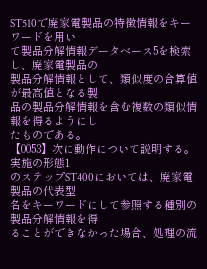ST510で廃家電製品の特徴情報をキーワードを用い
て製品分解情報データベース5を検索し、廃家電製品の
製品分解情報として、類似度の合算値が最高値となる製
品の製品分解情報を含む複数の類似情報を得るようにし
たものである。
【0053】次に動作について説明する。実施の形態1
のステップST400においては、廃家電製品の代表型
名をキーワードにして参照する種別の製品分解情報を得
ることができなかった場合、処理の流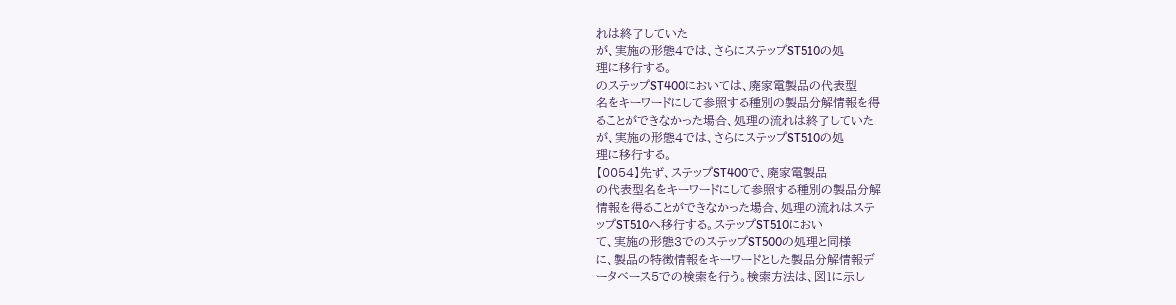れは終了していた
が、実施の形態4では、さらにステップST510の処
理に移行する。
のステップST400においては、廃家電製品の代表型
名をキーワードにして参照する種別の製品分解情報を得
ることができなかった場合、処理の流れは終了していた
が、実施の形態4では、さらにステップST510の処
理に移行する。
【0054】先ず、ステップST400で、廃家電製品
の代表型名をキーワードにして参照する種別の製品分解
情報を得ることができなかった場合、処理の流れはステ
ップST510へ移行する。ステップST510におい
て、実施の形態3でのステップST500の処理と同様
に、製品の特徴情報をキーワードとした製品分解情報デ
ータベース5での検索を行う。検索方法は、図1に示し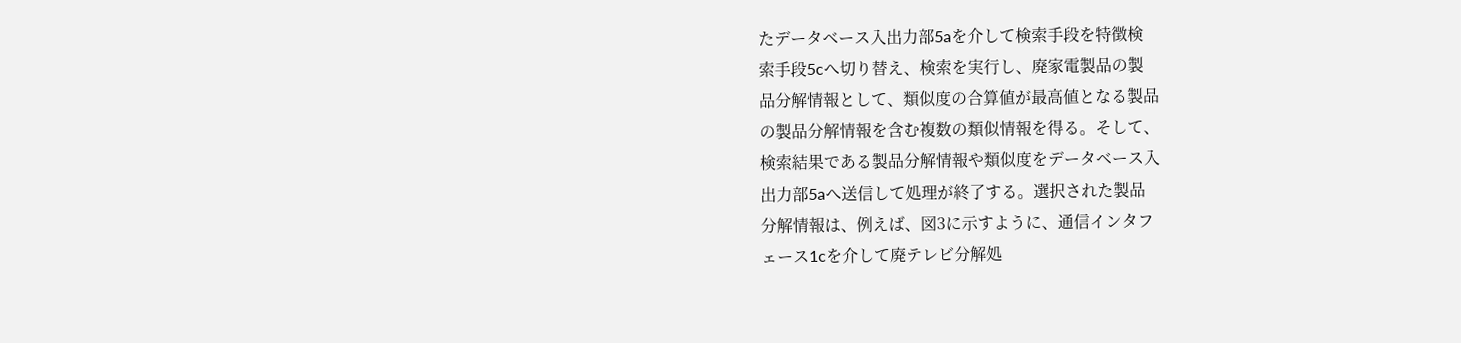たデータベース入出力部5aを介して検索手段を特徴検
索手段5cへ切り替え、検索を実行し、廃家電製品の製
品分解情報として、類似度の合算値が最高値となる製品
の製品分解情報を含む複数の類似情報を得る。そして、
検索結果である製品分解情報や類似度をデータベース入
出力部5aへ送信して処理が終了する。選択された製品
分解情報は、例えば、図3に示すように、通信インタフ
ェース1cを介して廃テレビ分解処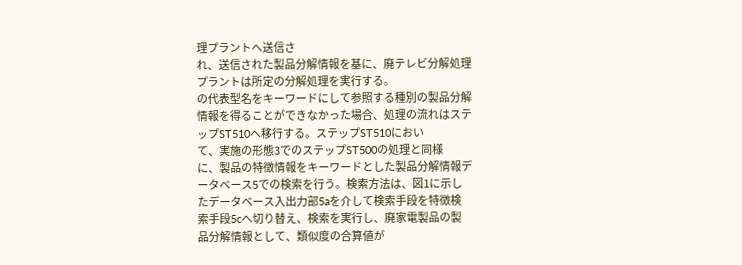理プラントへ送信さ
れ、送信された製品分解情報を基に、廃テレビ分解処理
プラントは所定の分解処理を実行する。
の代表型名をキーワードにして参照する種別の製品分解
情報を得ることができなかった場合、処理の流れはステ
ップST510へ移行する。ステップST510におい
て、実施の形態3でのステップST500の処理と同様
に、製品の特徴情報をキーワードとした製品分解情報デ
ータベース5での検索を行う。検索方法は、図1に示し
たデータベース入出力部5aを介して検索手段を特徴検
索手段5cへ切り替え、検索を実行し、廃家電製品の製
品分解情報として、類似度の合算値が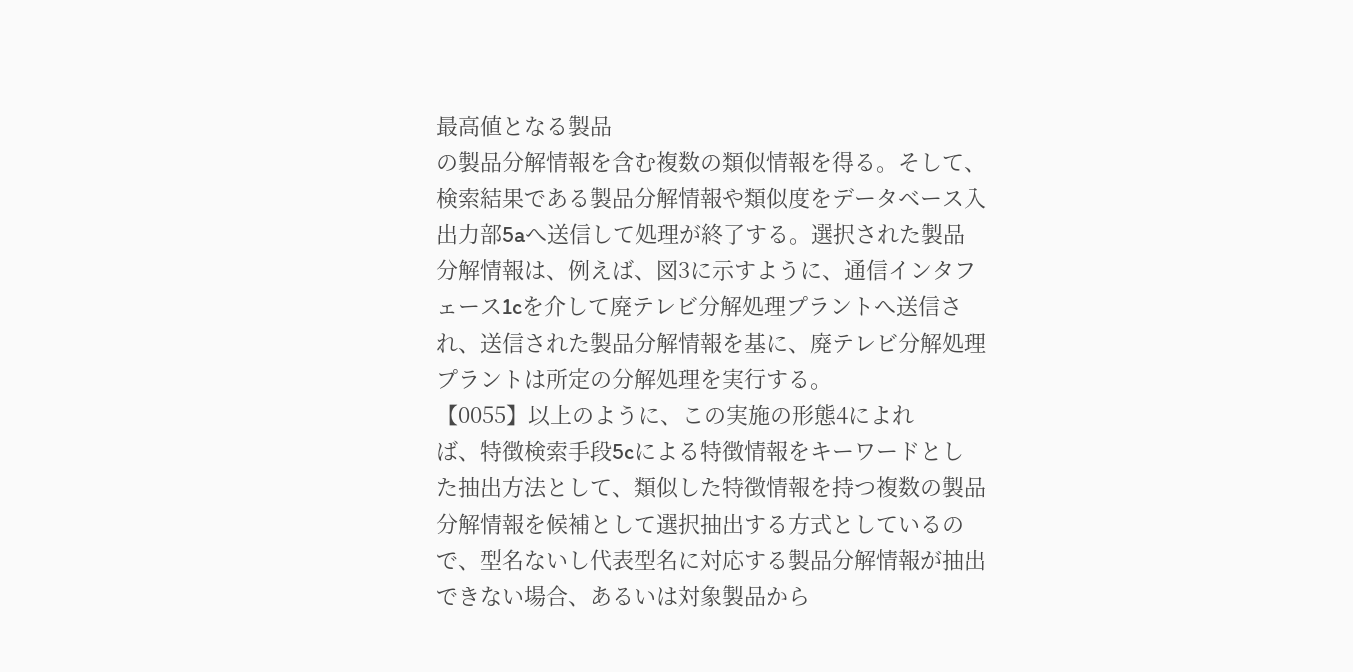最高値となる製品
の製品分解情報を含む複数の類似情報を得る。そして、
検索結果である製品分解情報や類似度をデータベース入
出力部5aへ送信して処理が終了する。選択された製品
分解情報は、例えば、図3に示すように、通信インタフ
ェース1cを介して廃テレビ分解処理プラントへ送信さ
れ、送信された製品分解情報を基に、廃テレビ分解処理
プラントは所定の分解処理を実行する。
【0055】以上のように、この実施の形態4によれ
ば、特徴検索手段5cによる特徴情報をキーワードとし
た抽出方法として、類似した特徴情報を持つ複数の製品
分解情報を候補として選択抽出する方式としているの
で、型名ないし代表型名に対応する製品分解情報が抽出
できない場合、あるいは対象製品から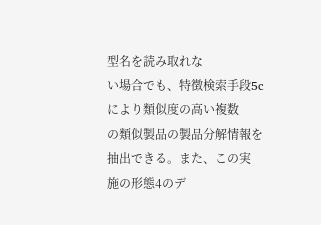型名を読み取れな
い場合でも、特徴検索手段5cにより類似度の高い複数
の類似製品の製品分解情報を抽出できる。また、この実
施の形態4のデ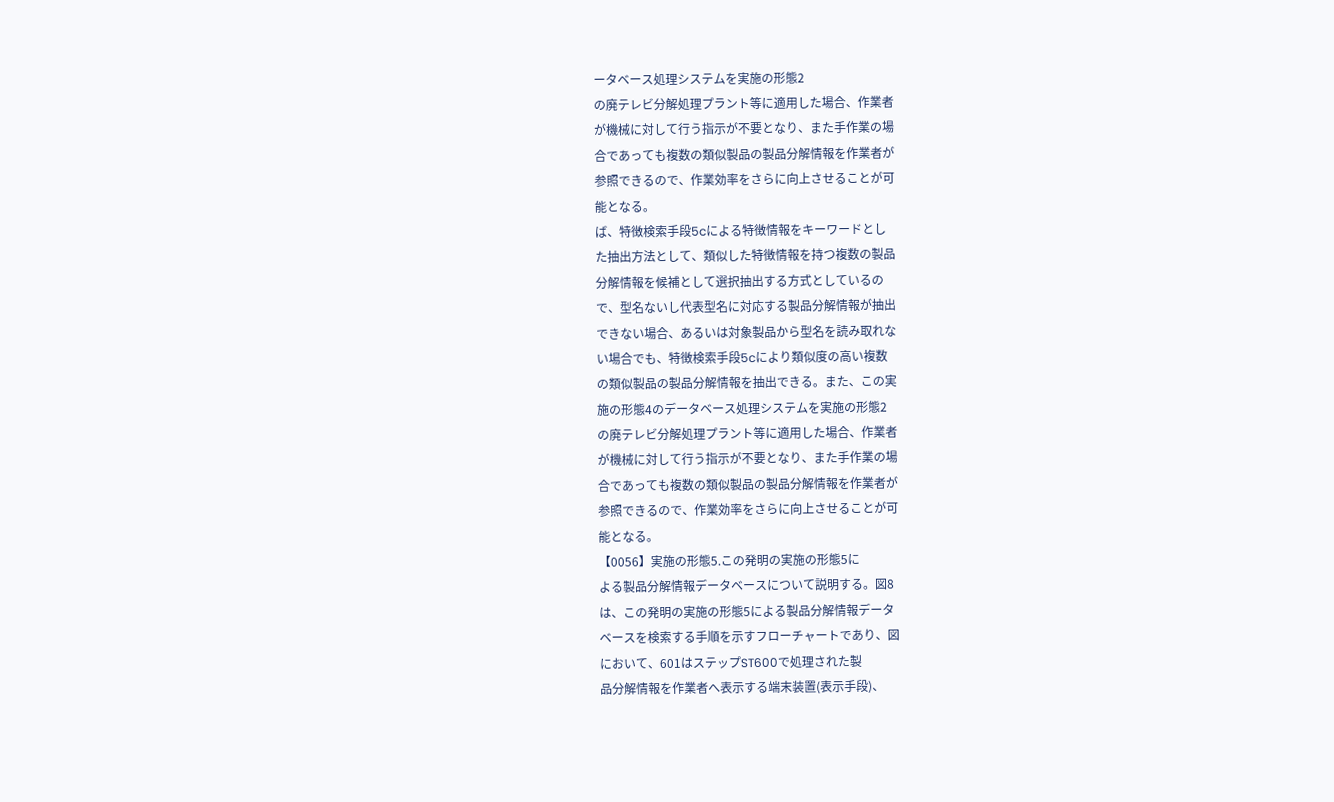ータベース処理システムを実施の形態2
の廃テレビ分解処理プラント等に適用した場合、作業者
が機械に対して行う指示が不要となり、また手作業の場
合であっても複数の類似製品の製品分解情報を作業者が
参照できるので、作業効率をさらに向上させることが可
能となる。
ば、特徴検索手段5cによる特徴情報をキーワードとし
た抽出方法として、類似した特徴情報を持つ複数の製品
分解情報を候補として選択抽出する方式としているの
で、型名ないし代表型名に対応する製品分解情報が抽出
できない場合、あるいは対象製品から型名を読み取れな
い場合でも、特徴検索手段5cにより類似度の高い複数
の類似製品の製品分解情報を抽出できる。また、この実
施の形態4のデータベース処理システムを実施の形態2
の廃テレビ分解処理プラント等に適用した場合、作業者
が機械に対して行う指示が不要となり、また手作業の場
合であっても複数の類似製品の製品分解情報を作業者が
参照できるので、作業効率をさらに向上させることが可
能となる。
【0056】実施の形態5.この発明の実施の形態5に
よる製品分解情報データベースについて説明する。図8
は、この発明の実施の形態5による製品分解情報データ
ベースを検索する手順を示すフローチャートであり、図
において、601はステップST600で処理された製
品分解情報を作業者へ表示する端末装置(表示手段)、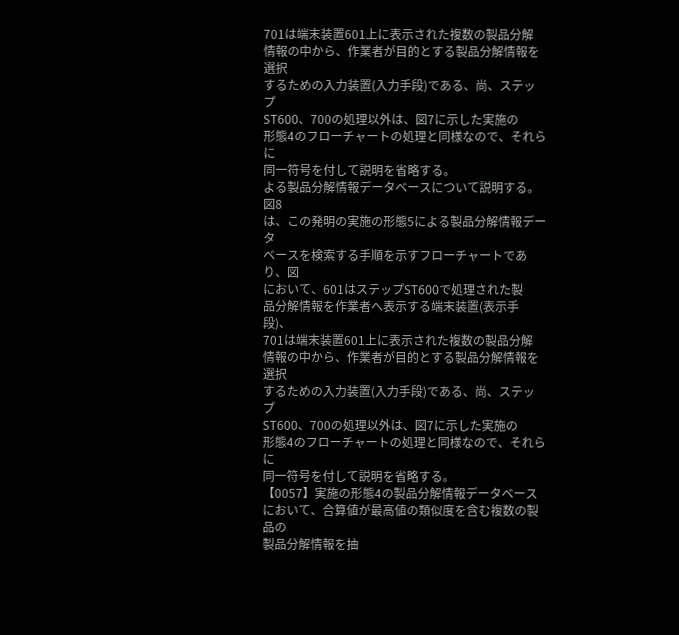701は端末装置601上に表示された複数の製品分解
情報の中から、作業者が目的とする製品分解情報を選択
するための入力装置(入力手段)である、尚、ステップ
ST600、700の処理以外は、図7に示した実施の
形態4のフローチャートの処理と同様なので、それらに
同一符号を付して説明を省略する。
よる製品分解情報データベースについて説明する。図8
は、この発明の実施の形態5による製品分解情報データ
ベースを検索する手順を示すフローチャートであり、図
において、601はステップST600で処理された製
品分解情報を作業者へ表示する端末装置(表示手段)、
701は端末装置601上に表示された複数の製品分解
情報の中から、作業者が目的とする製品分解情報を選択
するための入力装置(入力手段)である、尚、ステップ
ST600、700の処理以外は、図7に示した実施の
形態4のフローチャートの処理と同様なので、それらに
同一符号を付して説明を省略する。
【0057】実施の形態4の製品分解情報データベース
において、合算値が最高値の類似度を含む複数の製品の
製品分解情報を抽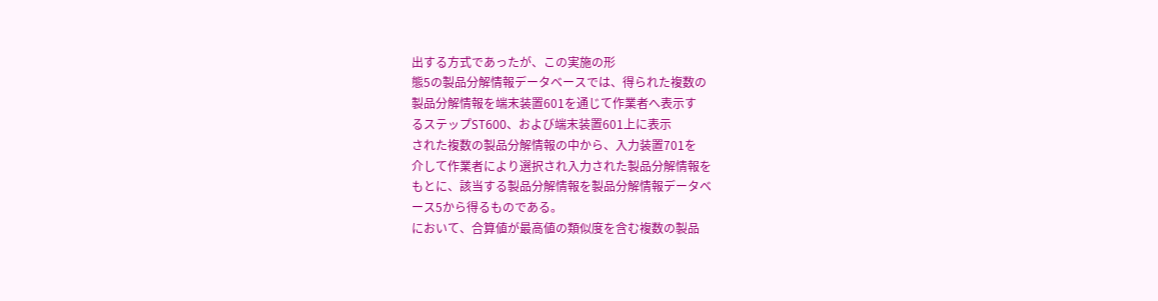出する方式であったが、この実施の形
態5の製品分解情報データベースでは、得られた複数の
製品分解情報を端末装置601を通じて作業者へ表示す
るステップST600、および端末装置601上に表示
された複数の製品分解情報の中から、入力装置701を
介して作業者により選択され入力された製品分解情報を
もとに、該当する製品分解情報を製品分解情報データベ
ース5から得るものである。
において、合算値が最高値の類似度を含む複数の製品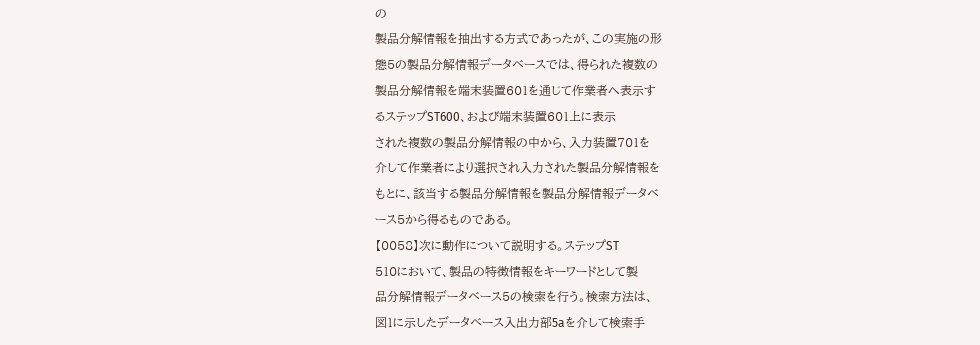の
製品分解情報を抽出する方式であったが、この実施の形
態5の製品分解情報データベースでは、得られた複数の
製品分解情報を端末装置601を通じて作業者へ表示す
るステップST600、および端末装置601上に表示
された複数の製品分解情報の中から、入力装置701を
介して作業者により選択され入力された製品分解情報を
もとに、該当する製品分解情報を製品分解情報データベ
ース5から得るものである。
【0058】次に動作について説明する。ステップST
510において、製品の特徴情報をキーワードとして製
品分解情報データベース5の検索を行う。検索方法は、
図1に示したデータベース入出力部5aを介して検索手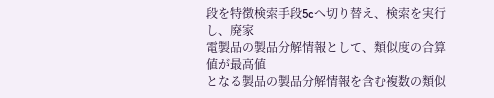段を特徴検索手段5cへ切り替え、検索を実行し、廃家
電製品の製品分解情報として、類似度の合算値が最高値
となる製品の製品分解情報を含む複数の類似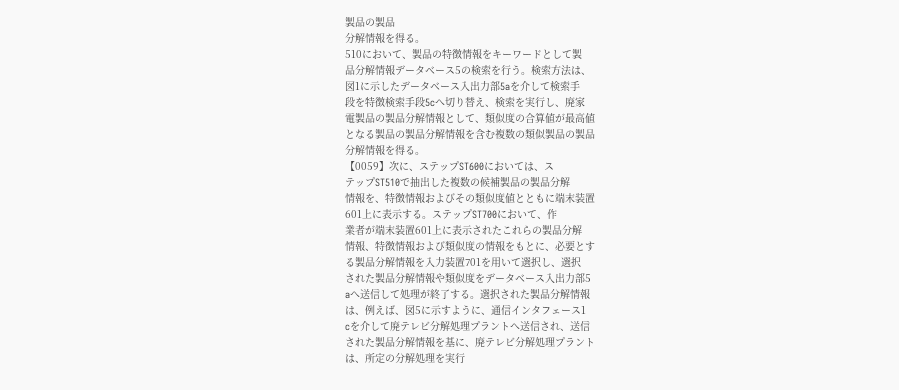製品の製品
分解情報を得る。
510において、製品の特徴情報をキーワードとして製
品分解情報データベース5の検索を行う。検索方法は、
図1に示したデータベース入出力部5aを介して検索手
段を特徴検索手段5cへ切り替え、検索を実行し、廃家
電製品の製品分解情報として、類似度の合算値が最高値
となる製品の製品分解情報を含む複数の類似製品の製品
分解情報を得る。
【0059】次に、ステップST600においては、ス
テップST510で抽出した複数の候補製品の製品分解
情報を、特徴情報およびその類似度値とともに端末装置
601上に表示する。ステップST700において、作
業者が端末装置601上に表示されたこれらの製品分解
情報、特徴情報および類似度の情報をもとに、必要とす
る製品分解情報を入力装置701を用いて選択し、選択
された製品分解情報や類似度をデータベース入出力部5
aへ送信して処理が終了する。選択された製品分解情報
は、例えば、図5に示すように、通信インタフェース1
cを介して廃テレビ分解処理プラントへ送信され、送信
された製品分解情報を基に、廃テレビ分解処理プラント
は、所定の分解処理を実行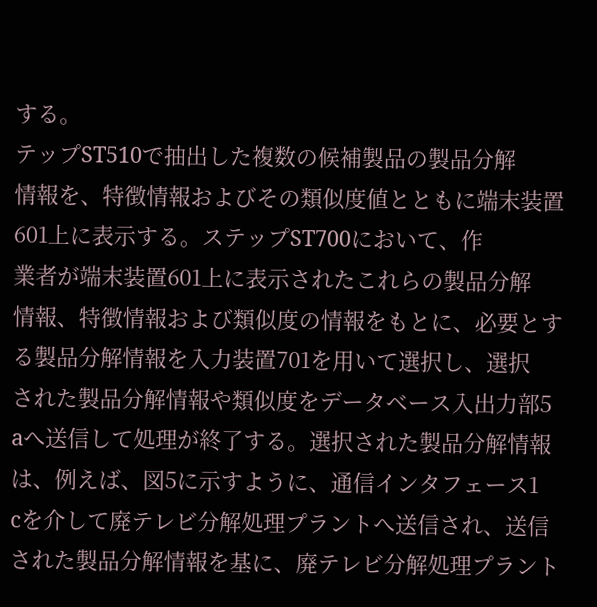する。
テップST510で抽出した複数の候補製品の製品分解
情報を、特徴情報およびその類似度値とともに端末装置
601上に表示する。ステップST700において、作
業者が端末装置601上に表示されたこれらの製品分解
情報、特徴情報および類似度の情報をもとに、必要とす
る製品分解情報を入力装置701を用いて選択し、選択
された製品分解情報や類似度をデータベース入出力部5
aへ送信して処理が終了する。選択された製品分解情報
は、例えば、図5に示すように、通信インタフェース1
cを介して廃テレビ分解処理プラントへ送信され、送信
された製品分解情報を基に、廃テレビ分解処理プラント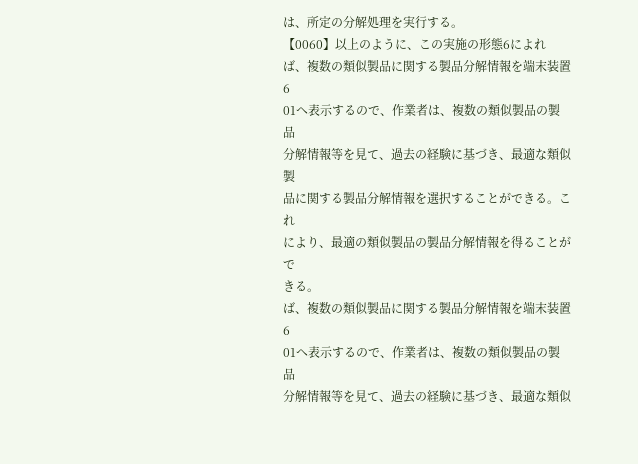は、所定の分解処理を実行する。
【0060】以上のように、この実施の形態6によれ
ば、複数の類似製品に関する製品分解情報を端末装置6
01へ表示するので、作業者は、複数の類似製品の製品
分解情報等を見て、過去の経験に基づき、最適な類似製
品に関する製品分解情報を選択することができる。これ
により、最適の類似製品の製品分解情報を得ることがで
きる。
ば、複数の類似製品に関する製品分解情報を端末装置6
01へ表示するので、作業者は、複数の類似製品の製品
分解情報等を見て、過去の経験に基づき、最適な類似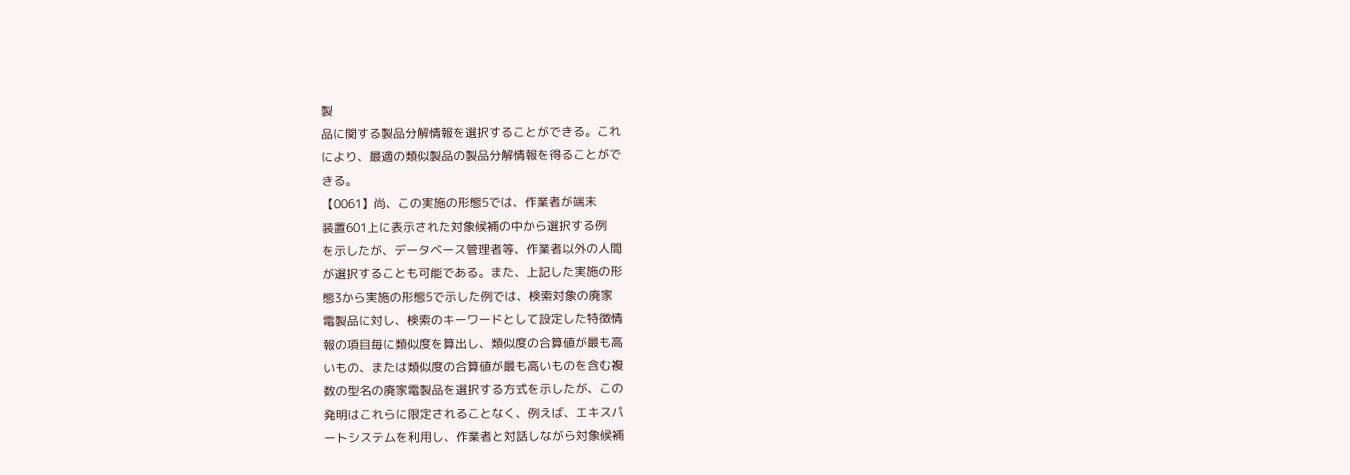製
品に関する製品分解情報を選択することができる。これ
により、最適の類似製品の製品分解情報を得ることがで
きる。
【0061】尚、この実施の形態5では、作業者が端末
装置601上に表示された対象候補の中から選択する例
を示したが、データベース管理者等、作業者以外の人間
が選択することも可能である。また、上記した実施の形
態3から実施の形態5で示した例では、検索対象の廃家
電製品に対し、検索のキーワードとして設定した特徴情
報の項目毎に類似度を算出し、類似度の合算値が最も高
いもの、または類似度の合算値が最も高いものを含む複
数の型名の廃家電製品を選択する方式を示したが、この
発明はこれらに限定されることなく、例えば、エキスパ
ートシステムを利用し、作業者と対話しながら対象候補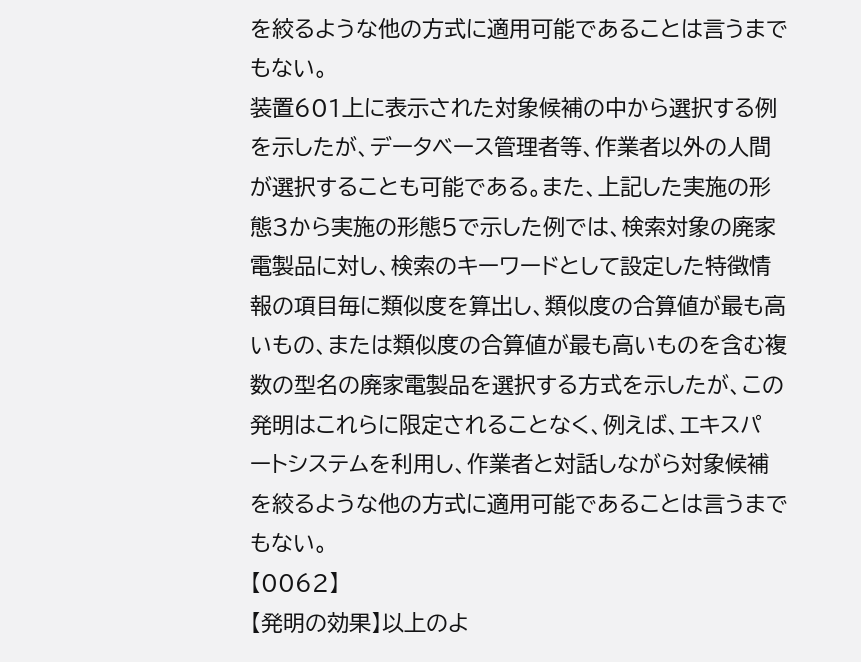を絞るような他の方式に適用可能であることは言うまで
もない。
装置601上に表示された対象候補の中から選択する例
を示したが、データベース管理者等、作業者以外の人間
が選択することも可能である。また、上記した実施の形
態3から実施の形態5で示した例では、検索対象の廃家
電製品に対し、検索のキーワードとして設定した特徴情
報の項目毎に類似度を算出し、類似度の合算値が最も高
いもの、または類似度の合算値が最も高いものを含む複
数の型名の廃家電製品を選択する方式を示したが、この
発明はこれらに限定されることなく、例えば、エキスパ
ートシステムを利用し、作業者と対話しながら対象候補
を絞るような他の方式に適用可能であることは言うまで
もない。
【0062】
【発明の効果】以上のよ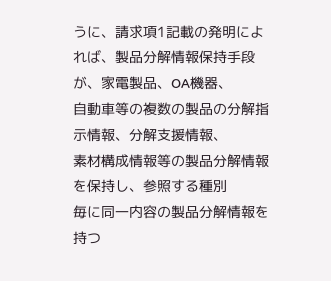うに、請求項1記載の発明によ
れば、製品分解情報保持手段が、家電製品、OA機器、
自動車等の複数の製品の分解指示情報、分解支援情報、
素材構成情報等の製品分解情報を保持し、参照する種別
毎に同一内容の製品分解情報を持つ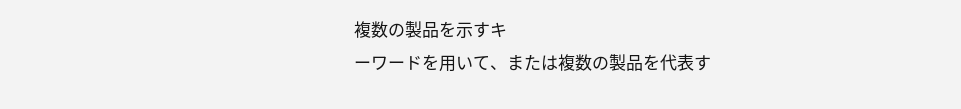複数の製品を示すキ
ーワードを用いて、または複数の製品を代表す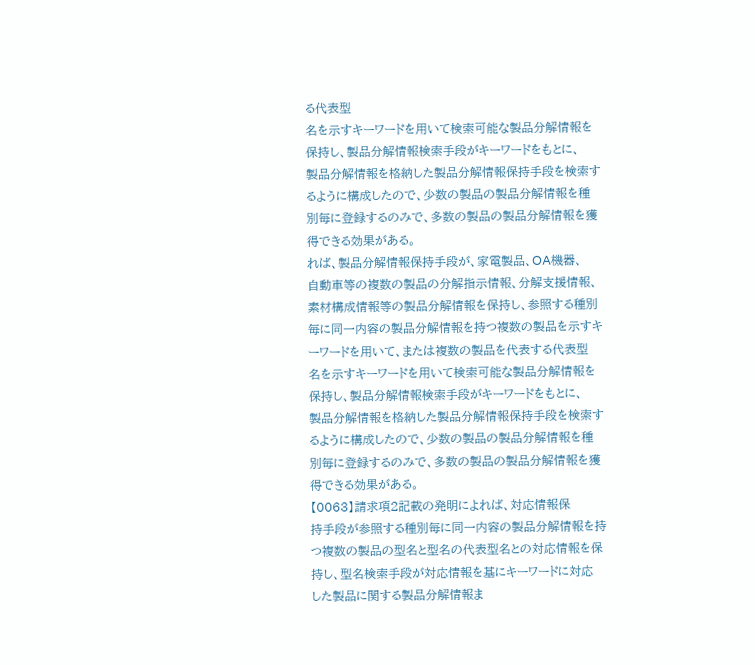る代表型
名を示すキーワードを用いて検索可能な製品分解情報を
保持し、製品分解情報検索手段がキーワードをもとに、
製品分解情報を格納した製品分解情報保持手段を検索す
るように構成したので、少数の製品の製品分解情報を種
別毎に登録するのみで、多数の製品の製品分解情報を獲
得できる効果がある。
れば、製品分解情報保持手段が、家電製品、OA機器、
自動車等の複数の製品の分解指示情報、分解支援情報、
素材構成情報等の製品分解情報を保持し、参照する種別
毎に同一内容の製品分解情報を持つ複数の製品を示すキ
ーワードを用いて、または複数の製品を代表する代表型
名を示すキーワードを用いて検索可能な製品分解情報を
保持し、製品分解情報検索手段がキーワードをもとに、
製品分解情報を格納した製品分解情報保持手段を検索す
るように構成したので、少数の製品の製品分解情報を種
別毎に登録するのみで、多数の製品の製品分解情報を獲
得できる効果がある。
【0063】請求項2記載の発明によれば、対応情報保
持手段が参照する種別毎に同一内容の製品分解情報を持
つ複数の製品の型名と型名の代表型名との対応情報を保
持し、型名検索手段が対応情報を基にキーワードに対応
した製品に関する製品分解情報ま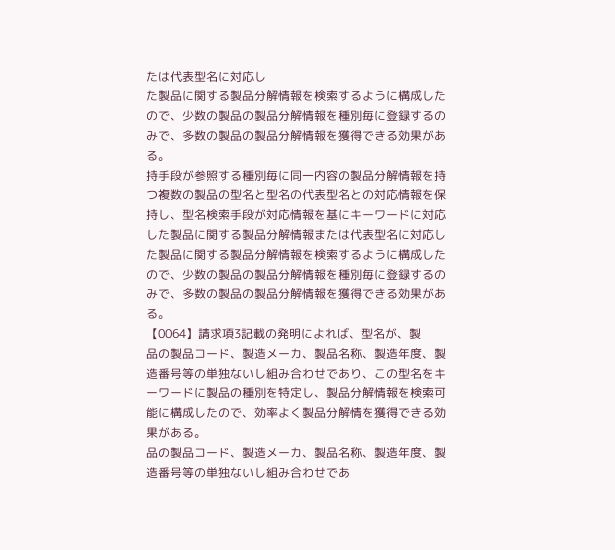たは代表型名に対応し
た製品に関する製品分解情報を検索するように構成した
ので、少数の製品の製品分解情報を種別毎に登録するの
みで、多数の製品の製品分解情報を獲得できる効果があ
る。
持手段が参照する種別毎に同一内容の製品分解情報を持
つ複数の製品の型名と型名の代表型名との対応情報を保
持し、型名検索手段が対応情報を基にキーワードに対応
した製品に関する製品分解情報または代表型名に対応し
た製品に関する製品分解情報を検索するように構成した
ので、少数の製品の製品分解情報を種別毎に登録するの
みで、多数の製品の製品分解情報を獲得できる効果があ
る。
【0064】請求項3記載の発明によれば、型名が、製
品の製品コード、製造メーカ、製品名称、製造年度、製
造番号等の単独ないし組み合わせであり、この型名をキ
ーワードに製品の種別を特定し、製品分解情報を検索可
能に構成したので、効率よく製品分解情を獲得できる効
果がある。
品の製品コード、製造メーカ、製品名称、製造年度、製
造番号等の単独ないし組み合わせであ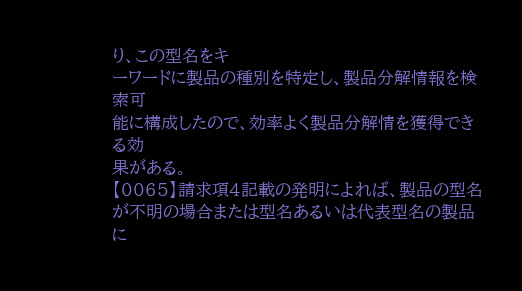り、この型名をキ
ーワードに製品の種別を特定し、製品分解情報を検索可
能に構成したので、効率よく製品分解情を獲得できる効
果がある。
【0065】請求項4記載の発明によれば、製品の型名
が不明の場合または型名あるいは代表型名の製品に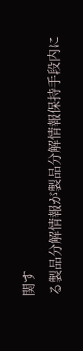関す
る製品分解情報が製品分解情報保持手段内に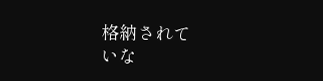格納されて
いな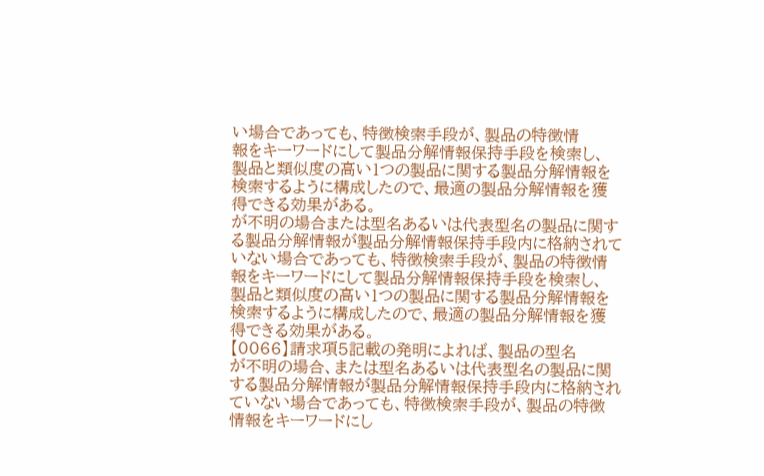い場合であっても、特徴検索手段が、製品の特徴情
報をキーワードにして製品分解情報保持手段を検索し、
製品と類似度の高い1つの製品に関する製品分解情報を
検索するように構成したので、最適の製品分解情報を獲
得できる効果がある。
が不明の場合または型名あるいは代表型名の製品に関す
る製品分解情報が製品分解情報保持手段内に格納されて
いない場合であっても、特徴検索手段が、製品の特徴情
報をキーワードにして製品分解情報保持手段を検索し、
製品と類似度の高い1つの製品に関する製品分解情報を
検索するように構成したので、最適の製品分解情報を獲
得できる効果がある。
【0066】請求項5記載の発明によれば、製品の型名
が不明の場合、または型名あるいは代表型名の製品に関
する製品分解情報が製品分解情報保持手段内に格納され
ていない場合であっても、特徴検索手段が、製品の特徴
情報をキーワードにし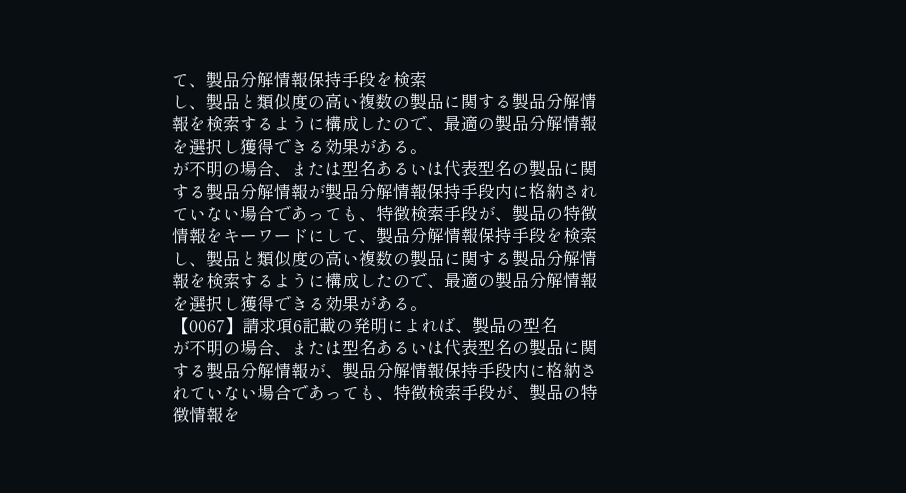て、製品分解情報保持手段を検索
し、製品と類似度の高い複数の製品に関する製品分解情
報を検索するように構成したので、最適の製品分解情報
を選択し獲得できる効果がある。
が不明の場合、または型名あるいは代表型名の製品に関
する製品分解情報が製品分解情報保持手段内に格納され
ていない場合であっても、特徴検索手段が、製品の特徴
情報をキーワードにして、製品分解情報保持手段を検索
し、製品と類似度の高い複数の製品に関する製品分解情
報を検索するように構成したので、最適の製品分解情報
を選択し獲得できる効果がある。
【0067】請求項6記載の発明によれば、製品の型名
が不明の場合、または型名あるいは代表型名の製品に関
する製品分解情報が、製品分解情報保持手段内に格納さ
れていない場合であっても、特徴検索手段が、製品の特
徴情報を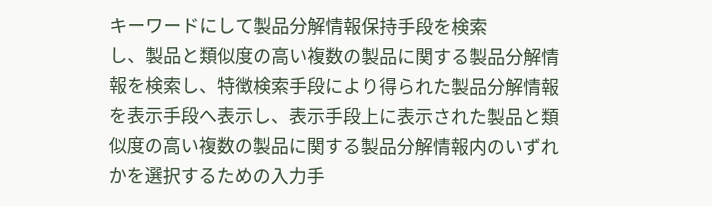キーワードにして製品分解情報保持手段を検索
し、製品と類似度の高い複数の製品に関する製品分解情
報を検索し、特徴検索手段により得られた製品分解情報
を表示手段へ表示し、表示手段上に表示された製品と類
似度の高い複数の製品に関する製品分解情報内のいずれ
かを選択するための入力手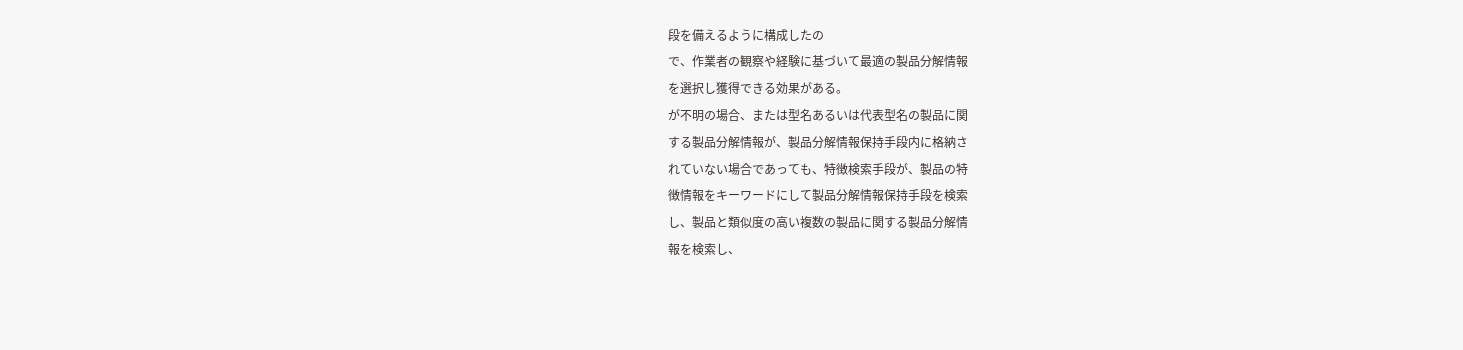段を備えるように構成したの
で、作業者の観察や経験に基づいて最適の製品分解情報
を選択し獲得できる効果がある。
が不明の場合、または型名あるいは代表型名の製品に関
する製品分解情報が、製品分解情報保持手段内に格納さ
れていない場合であっても、特徴検索手段が、製品の特
徴情報をキーワードにして製品分解情報保持手段を検索
し、製品と類似度の高い複数の製品に関する製品分解情
報を検索し、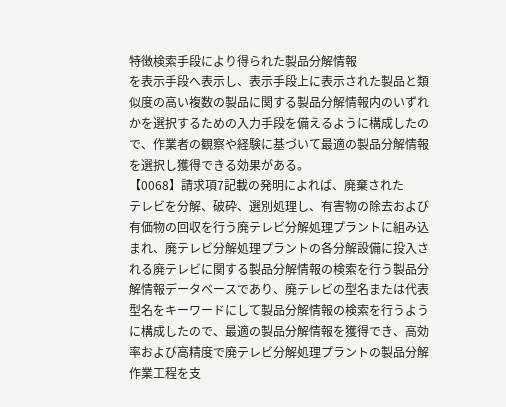特徴検索手段により得られた製品分解情報
を表示手段へ表示し、表示手段上に表示された製品と類
似度の高い複数の製品に関する製品分解情報内のいずれ
かを選択するための入力手段を備えるように構成したの
で、作業者の観察や経験に基づいて最適の製品分解情報
を選択し獲得できる効果がある。
【0068】請求項7記載の発明によれば、廃棄された
テレビを分解、破砕、選別処理し、有害物の除去および
有価物の回収を行う廃テレビ分解処理プラントに組み込
まれ、廃テレビ分解処理プラントの各分解設備に投入さ
れる廃テレビに関する製品分解情報の検索を行う製品分
解情報データベースであり、廃テレビの型名または代表
型名をキーワードにして製品分解情報の検索を行うよう
に構成したので、最適の製品分解情報を獲得でき、高効
率および高精度で廃テレビ分解処理プラントの製品分解
作業工程を支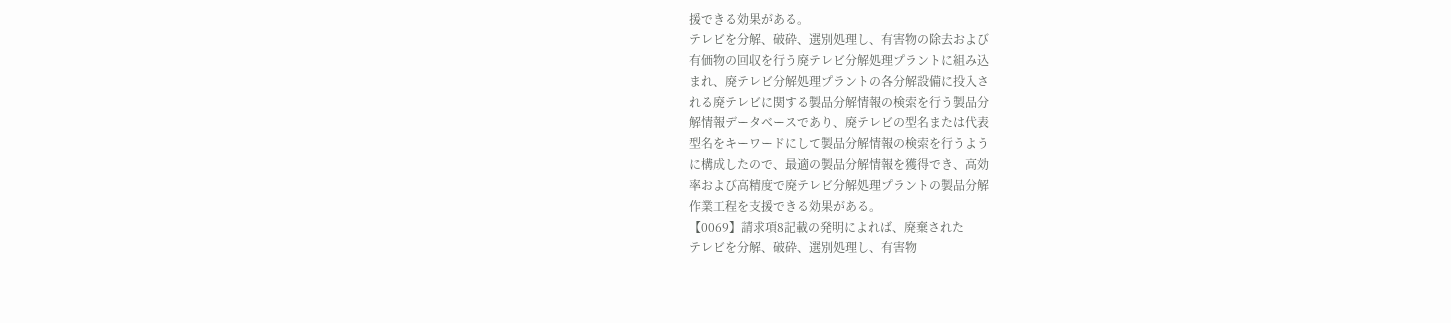援できる効果がある。
テレビを分解、破砕、選別処理し、有害物の除去および
有価物の回収を行う廃テレビ分解処理プラントに組み込
まれ、廃テレビ分解処理プラントの各分解設備に投入さ
れる廃テレビに関する製品分解情報の検索を行う製品分
解情報データベースであり、廃テレビの型名または代表
型名をキーワードにして製品分解情報の検索を行うよう
に構成したので、最適の製品分解情報を獲得でき、高効
率および高精度で廃テレビ分解処理プラントの製品分解
作業工程を支援できる効果がある。
【0069】請求項8記載の発明によれば、廃棄された
テレビを分解、破砕、選別処理し、有害物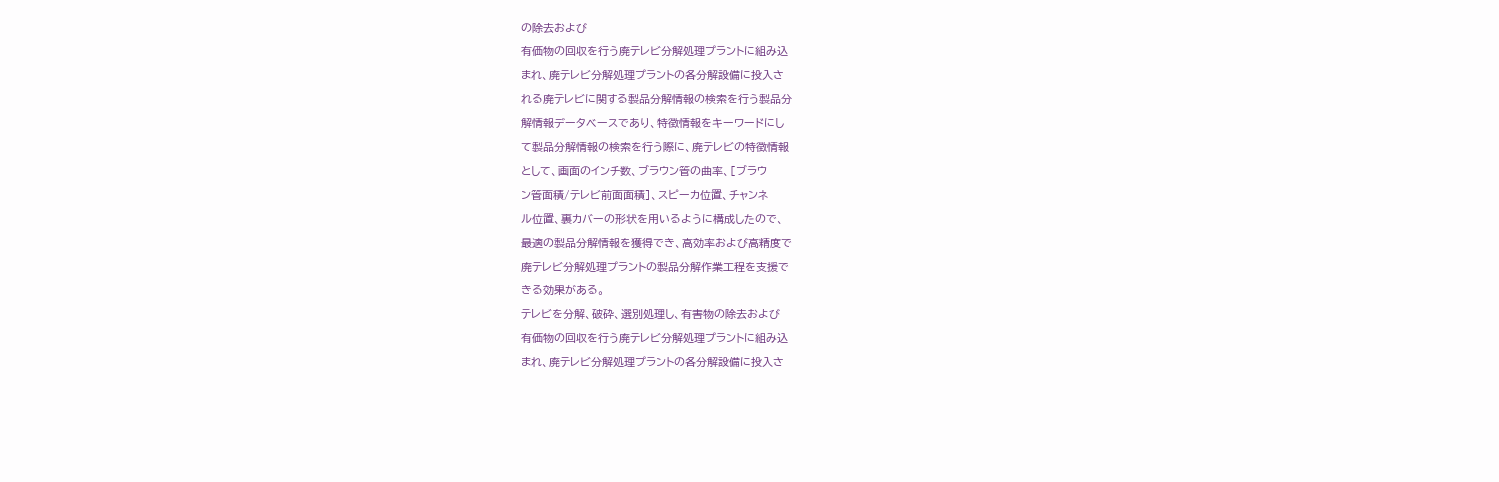の除去および
有価物の回収を行う廃テレビ分解処理プラントに組み込
まれ、廃テレビ分解処理プラントの各分解設備に投入さ
れる廃テレビに関する製品分解情報の検索を行う製品分
解情報データベースであり、特徴情報をキーワードにし
て製品分解情報の検索を行う際に、廃テレビの特徴情報
として、画面のインチ数、ブラウン管の曲率、[ブラウ
ン管面積/テレビ前面面積]、スピーカ位置、チャンネ
ル位置、裏カバーの形状を用いるように構成したので、
最適の製品分解情報を獲得でき、高効率および高精度で
廃テレビ分解処理プラントの製品分解作業工程を支援で
きる効果がある。
テレビを分解、破砕、選別処理し、有害物の除去および
有価物の回収を行う廃テレビ分解処理プラントに組み込
まれ、廃テレビ分解処理プラントの各分解設備に投入さ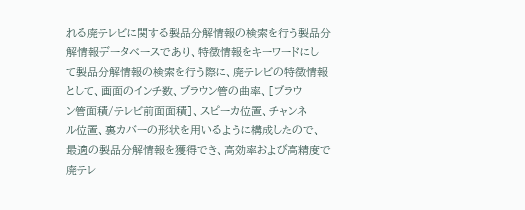れる廃テレビに関する製品分解情報の検索を行う製品分
解情報データベースであり、特徴情報をキーワードにし
て製品分解情報の検索を行う際に、廃テレビの特徴情報
として、画面のインチ数、ブラウン管の曲率、[ブラウ
ン管面積/テレビ前面面積]、スピーカ位置、チャンネ
ル位置、裏カバーの形状を用いるように構成したので、
最適の製品分解情報を獲得でき、高効率および高精度で
廃テレ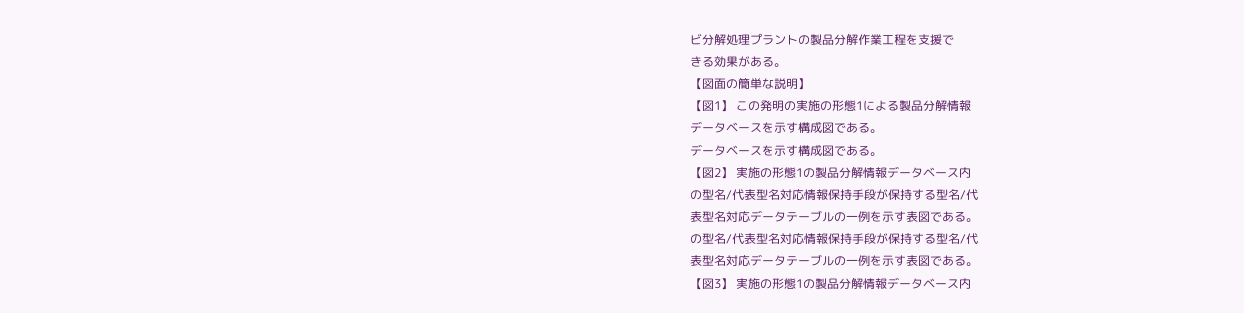ビ分解処理プラントの製品分解作業工程を支援で
きる効果がある。
【図面の簡単な説明】
【図1】 この発明の実施の形態1による製品分解情報
データベースを示す構成図である。
データベースを示す構成図である。
【図2】 実施の形態1の製品分解情報データベース内
の型名/代表型名対応情報保持手段が保持する型名/代
表型名対応データテーブルの一例を示す表図である。
の型名/代表型名対応情報保持手段が保持する型名/代
表型名対応データテーブルの一例を示す表図である。
【図3】 実施の形態1の製品分解情報データベース内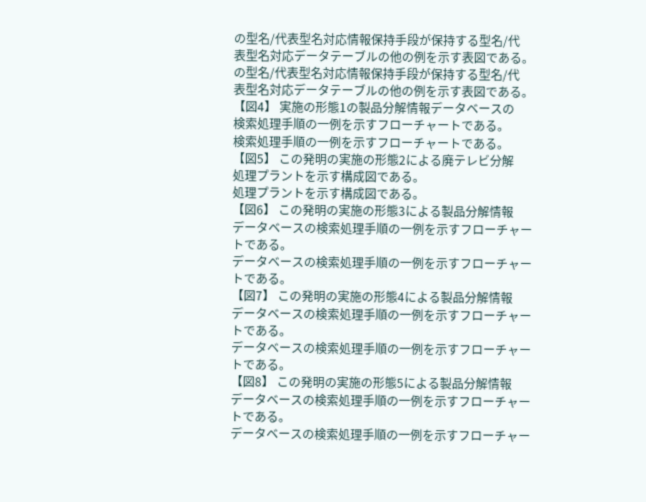の型名/代表型名対応情報保持手段が保持する型名/代
表型名対応データテーブルの他の例を示す表図である。
の型名/代表型名対応情報保持手段が保持する型名/代
表型名対応データテーブルの他の例を示す表図である。
【図4】 実施の形態1の製品分解情報データベースの
検索処理手順の一例を示すフローチャートである。
検索処理手順の一例を示すフローチャートである。
【図5】 この発明の実施の形態2による廃テレビ分解
処理プラントを示す構成図である。
処理プラントを示す構成図である。
【図6】 この発明の実施の形態3による製品分解情報
データベースの検索処理手順の一例を示すフローチャー
トである。
データベースの検索処理手順の一例を示すフローチャー
トである。
【図7】 この発明の実施の形態4による製品分解情報
データベースの検索処理手順の一例を示すフローチャー
トである。
データベースの検索処理手順の一例を示すフローチャー
トである。
【図8】 この発明の実施の形態5による製品分解情報
データベースの検索処理手順の一例を示すフローチャー
トである。
データベースの検索処理手順の一例を示すフローチャー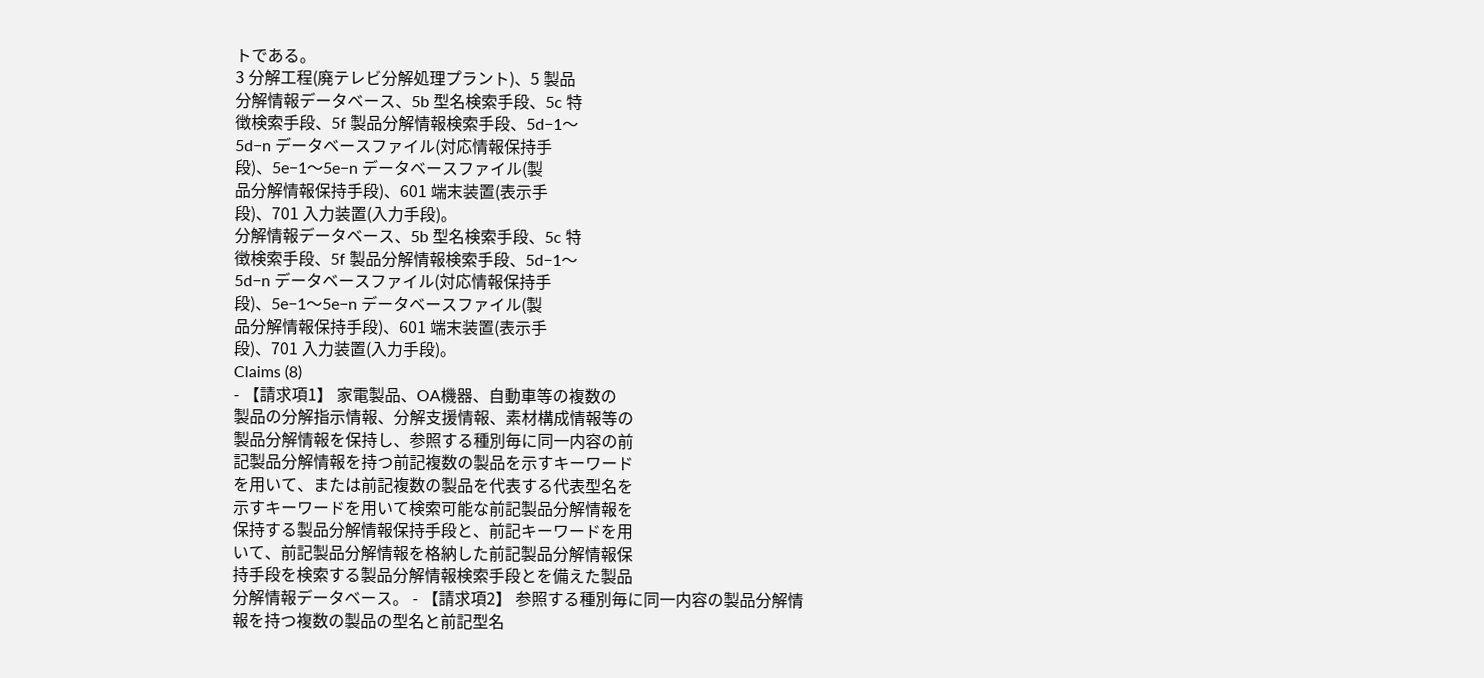トである。
3 分解工程(廃テレビ分解処理プラント)、5 製品
分解情報データベース、5b 型名検索手段、5c 特
徴検索手段、5f 製品分解情報検索手段、5d−1〜
5d−n データベースファイル(対応情報保持手
段)、5e−1〜5e−n データベースファイル(製
品分解情報保持手段)、601 端末装置(表示手
段)、701 入力装置(入力手段)。
分解情報データベース、5b 型名検索手段、5c 特
徴検索手段、5f 製品分解情報検索手段、5d−1〜
5d−n データベースファイル(対応情報保持手
段)、5e−1〜5e−n データベースファイル(製
品分解情報保持手段)、601 端末装置(表示手
段)、701 入力装置(入力手段)。
Claims (8)
- 【請求項1】 家電製品、OA機器、自動車等の複数の
製品の分解指示情報、分解支援情報、素材構成情報等の
製品分解情報を保持し、参照する種別毎に同一内容の前
記製品分解情報を持つ前記複数の製品を示すキーワード
を用いて、または前記複数の製品を代表する代表型名を
示すキーワードを用いて検索可能な前記製品分解情報を
保持する製品分解情報保持手段と、前記キーワードを用
いて、前記製品分解情報を格納した前記製品分解情報保
持手段を検索する製品分解情報検索手段とを備えた製品
分解情報データベース。 - 【請求項2】 参照する種別毎に同一内容の製品分解情
報を持つ複数の製品の型名と前記型名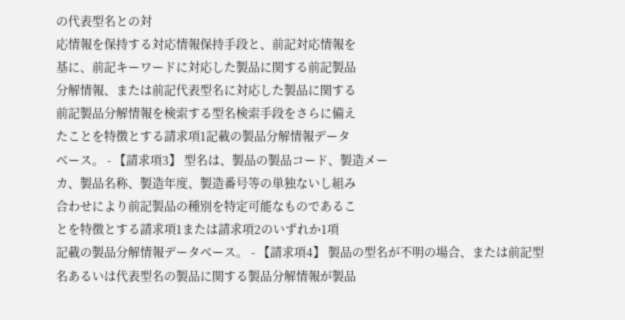の代表型名との対
応情報を保持する対応情報保持手段と、前記対応情報を
基に、前記キーワードに対応した製品に関する前記製品
分解情報、または前記代表型名に対応した製品に関する
前記製品分解情報を検索する型名検索手段をさらに備え
たことを特徴とする請求項1記載の製品分解情報データ
ベース。 - 【請求項3】 型名は、製品の製品コード、製造メー
カ、製品名称、製造年度、製造番号等の単独ないし組み
合わせにより前記製品の種別を特定可能なものであるこ
とを特徴とする請求項1または請求項2のいずれか1項
記載の製品分解情報データベース。 - 【請求項4】 製品の型名が不明の場合、または前記型
名あるいは代表型名の製品に関する製品分解情報が製品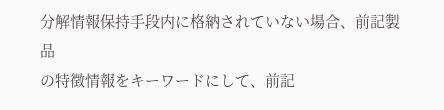分解情報保持手段内に格納されていない場合、前記製品
の特徴情報をキーワードにして、前記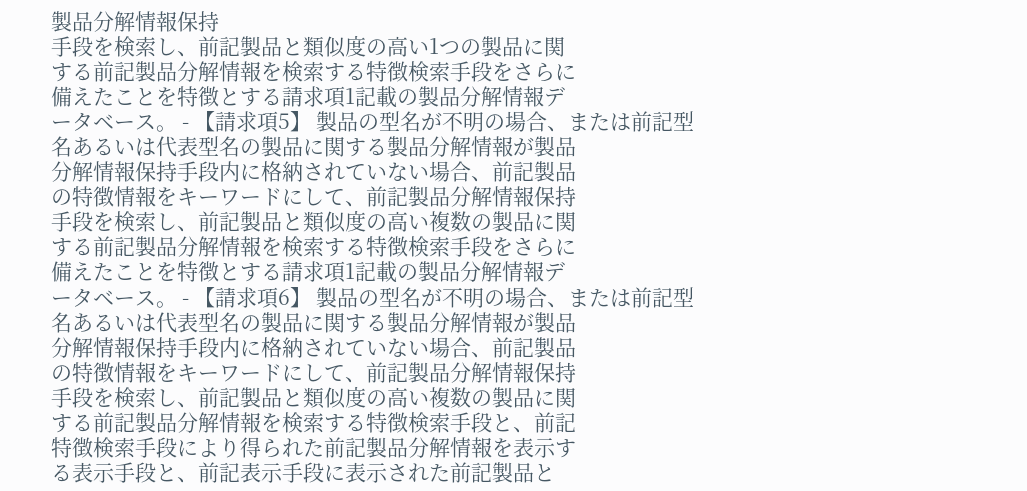製品分解情報保持
手段を検索し、前記製品と類似度の高い1つの製品に関
する前記製品分解情報を検索する特徴検索手段をさらに
備えたことを特徴とする請求項1記載の製品分解情報デ
ータベース。 - 【請求項5】 製品の型名が不明の場合、または前記型
名あるいは代表型名の製品に関する製品分解情報が製品
分解情報保持手段内に格納されていない場合、前記製品
の特徴情報をキーワードにして、前記製品分解情報保持
手段を検索し、前記製品と類似度の高い複数の製品に関
する前記製品分解情報を検索する特徴検索手段をさらに
備えたことを特徴とする請求項1記載の製品分解情報デ
ータベース。 - 【請求項6】 製品の型名が不明の場合、または前記型
名あるいは代表型名の製品に関する製品分解情報が製品
分解情報保持手段内に格納されていない場合、前記製品
の特徴情報をキーワードにして、前記製品分解情報保持
手段を検索し、前記製品と類似度の高い複数の製品に関
する前記製品分解情報を検索する特徴検索手段と、前記
特徴検索手段により得られた前記製品分解情報を表示す
る表示手段と、前記表示手段に表示された前記製品と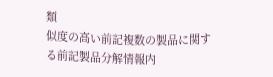類
似度の高い前記複数の製品に関する前記製品分解情報内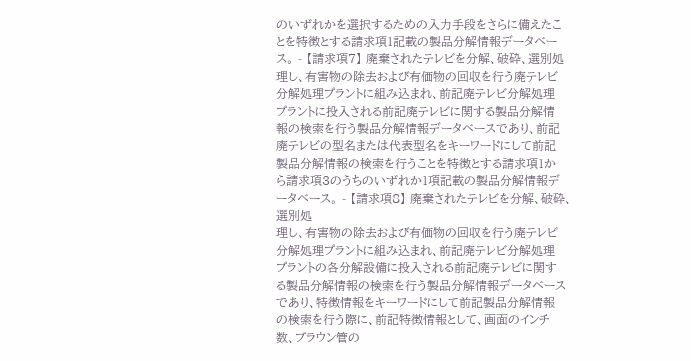のいずれかを選択するための入力手段をさらに備えたこ
とを特徴とする請求項1記載の製品分解情報データベー
ス。 - 【請求項7】 廃棄されたテレビを分解、破砕、選別処
理し、有害物の除去および有価物の回収を行う廃テレビ
分解処理プラントに組み込まれ、前記廃テレビ分解処理
プラントに投入される前記廃テレビに関する製品分解情
報の検索を行う製品分解情報データベースであり、前記
廃テレビの型名または代表型名をキーワードにして前記
製品分解情報の検索を行うことを特徴とする請求項1か
ら請求項3のうちのいずれか1項記載の製品分解情報デ
ータベース。 - 【請求項8】 廃棄されたテレビを分解、破砕、選別処
理し、有害物の除去および有価物の回収を行う廃テレビ
分解処理プラントに組み込まれ、前記廃テレビ分解処理
プラントの各分解設備に投入される前記廃テレビに関す
る製品分解情報の検索を行う製品分解情報データベース
であり、特徴情報をキーワードにして前記製品分解情報
の検索を行う際に、前記特徴情報として、画面のインチ
数、ブラウン管の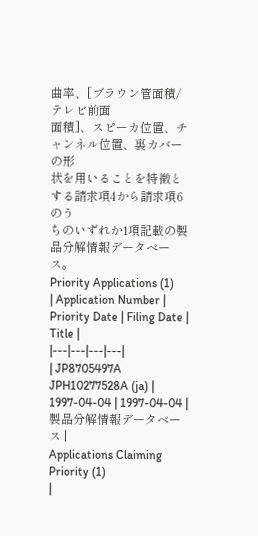曲率、[ブラウン管面積/テレビ前面
面積]、スピーカ位置、チャンネル位置、裏カバーの形
状を用いることを特徴とする請求項4から請求項6のう
ちのいずれか1項記載の製品分解情報データベース。
Priority Applications (1)
| Application Number | Priority Date | Filing Date | Title |
|---|---|---|---|
| JP8705497A JPH10277528A (ja) | 1997-04-04 | 1997-04-04 | 製品分解情報データベース |
Applications Claiming Priority (1)
|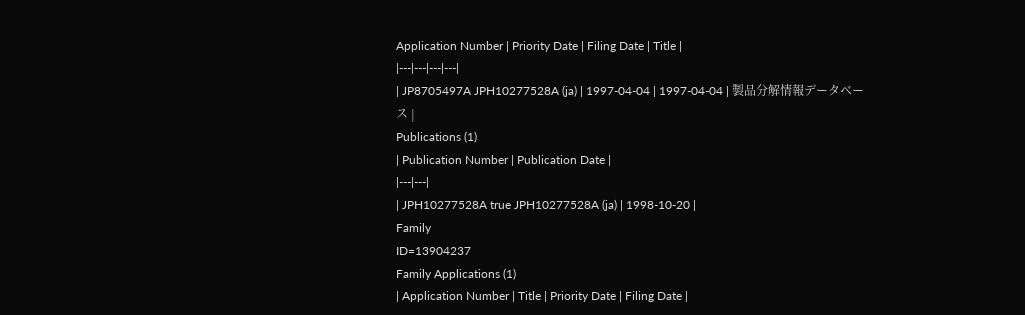Application Number | Priority Date | Filing Date | Title |
|---|---|---|---|
| JP8705497A JPH10277528A (ja) | 1997-04-04 | 1997-04-04 | 製品分解情報データベース |
Publications (1)
| Publication Number | Publication Date |
|---|---|
| JPH10277528A true JPH10277528A (ja) | 1998-10-20 |
Family
ID=13904237
Family Applications (1)
| Application Number | Title | Priority Date | Filing Date |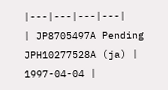|---|---|---|---|
| JP8705497A Pending JPH10277528A (ja) | 1997-04-04 |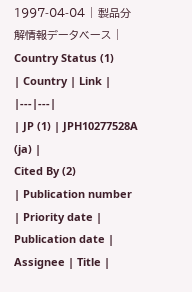1997-04-04 | 製品分解情報データベース |
Country Status (1)
| Country | Link |
|---|---|
| JP (1) | JPH10277528A (ja) |
Cited By (2)
| Publication number | Priority date | Publication date | Assignee | Title |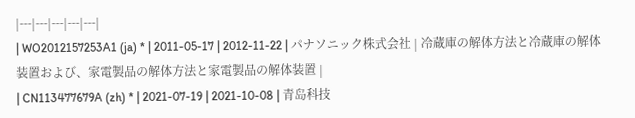|---|---|---|---|---|
| WO2012157253A1 (ja) * | 2011-05-17 | 2012-11-22 | パナソニック株式会社 | 冷蔵庫の解体方法と冷蔵庫の解体装置および、家電製品の解体方法と家電製品の解体装置 |
| CN113477679A (zh) * | 2021-07-19 | 2021-10-08 | 青岛科技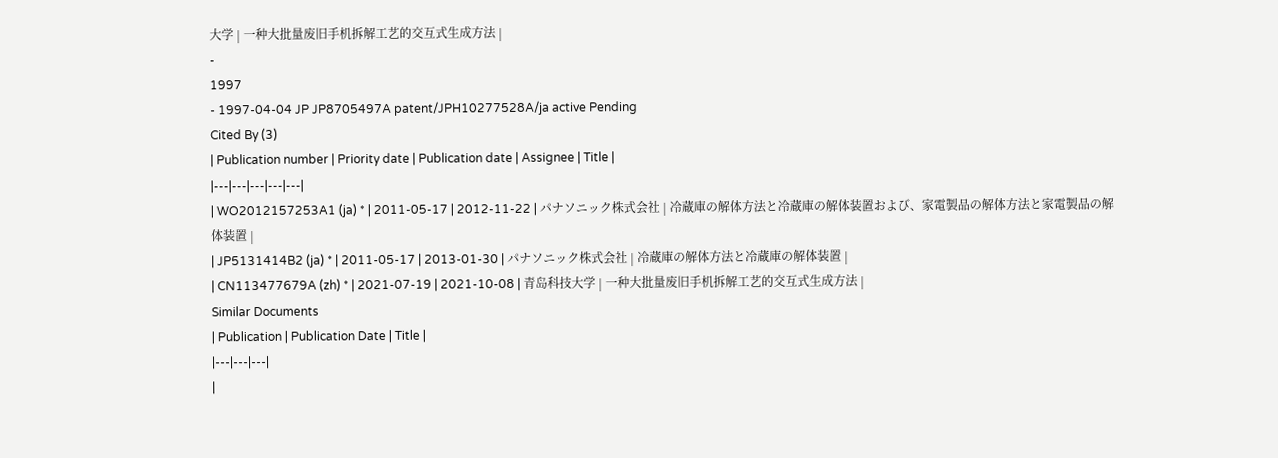大学 | 一种大批量废旧手机拆解工艺的交互式生成方法 |
-
1997
- 1997-04-04 JP JP8705497A patent/JPH10277528A/ja active Pending
Cited By (3)
| Publication number | Priority date | Publication date | Assignee | Title |
|---|---|---|---|---|
| WO2012157253A1 (ja) * | 2011-05-17 | 2012-11-22 | パナソニック株式会社 | 冷蔵庫の解体方法と冷蔵庫の解体装置および、家電製品の解体方法と家電製品の解体装置 |
| JP5131414B2 (ja) * | 2011-05-17 | 2013-01-30 | パナソニック株式会社 | 冷蔵庫の解体方法と冷蔵庫の解体装置 |
| CN113477679A (zh) * | 2021-07-19 | 2021-10-08 | 青岛科技大学 | 一种大批量废旧手机拆解工艺的交互式生成方法 |
Similar Documents
| Publication | Publication Date | Title |
|---|---|---|
|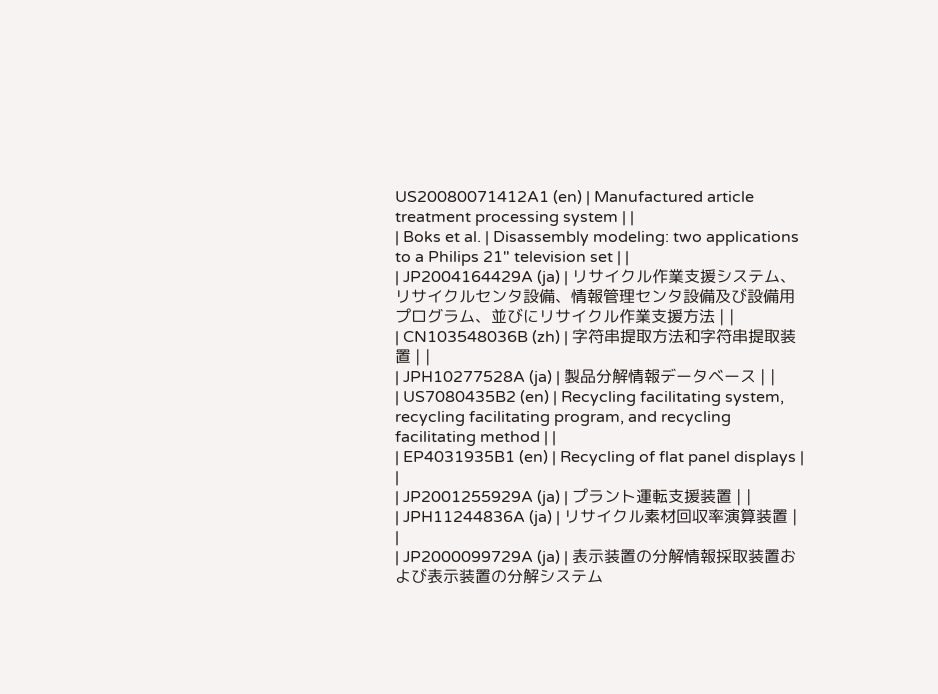US20080071412A1 (en) | Manufactured article treatment processing system | |
| Boks et al. | Disassembly modeling: two applications to a Philips 21" television set | |
| JP2004164429A (ja) | リサイクル作業支援システム、リサイクルセンタ設備、情報管理センタ設備及び設備用プログラム、並びにリサイクル作業支援方法 | |
| CN103548036B (zh) | 字符串提取方法和字符串提取装置 | |
| JPH10277528A (ja) | 製品分解情報データベース | |
| US7080435B2 (en) | Recycling facilitating system, recycling facilitating program, and recycling facilitating method | |
| EP4031935B1 (en) | Recycling of flat panel displays | |
| JP2001255929A (ja) | プラント運転支援装置 | |
| JPH11244836A (ja) | リサイクル素材回収率演算装置 | |
| JP2000099729A (ja) | 表示装置の分解情報採取装置および表示装置の分解システム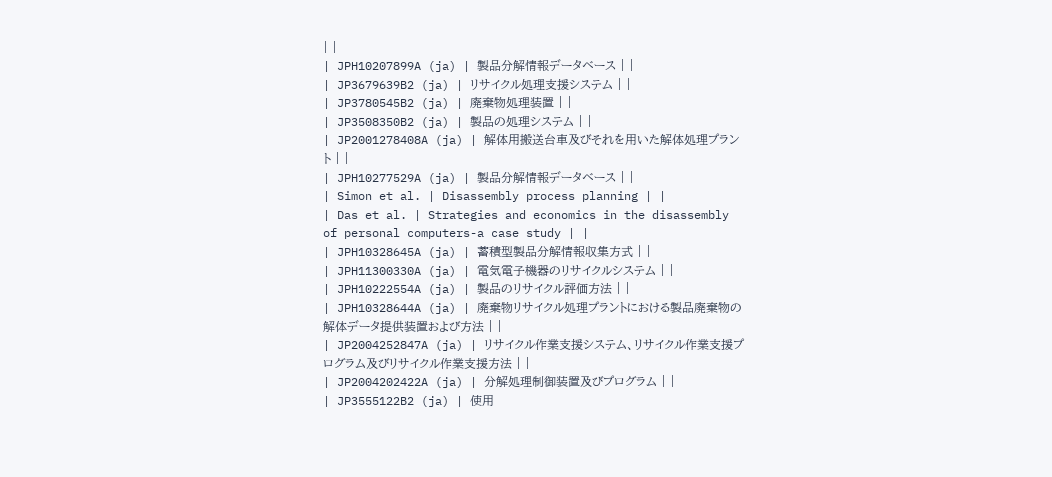| |
| JPH10207899A (ja) | 製品分解情報データベース | |
| JP3679639B2 (ja) | リサイクル処理支援システム | |
| JP3780545B2 (ja) | 廃棄物処理装置 | |
| JP3508350B2 (ja) | 製品の処理システム | |
| JP2001278408A (ja) | 解体用搬送台車及びそれを用いた解体処理プラント | |
| JPH10277529A (ja) | 製品分解情報データベース | |
| Simon et al. | Disassembly process planning | |
| Das et al. | Strategies and economics in the disassembly of personal computers-a case study | |
| JPH10328645A (ja) | 蓄積型製品分解情報収集方式 | |
| JPH11300330A (ja) | 電気電子機器のリサイクルシステム | |
| JPH10222554A (ja) | 製品のリサイクル評価方法 | |
| JPH10328644A (ja) | 廃棄物リサイクル処理プラントにおける製品廃棄物の解体データ提供装置および方法 | |
| JP2004252847A (ja) | リサイクル作業支援システム、リサイクル作業支援プログラム及びリサイクル作業支援方法 | |
| JP2004202422A (ja) | 分解処理制御装置及びプログラム | |
| JP3555122B2 (ja) | 使用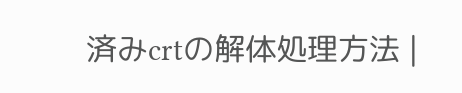済みcrtの解体処理方法 |